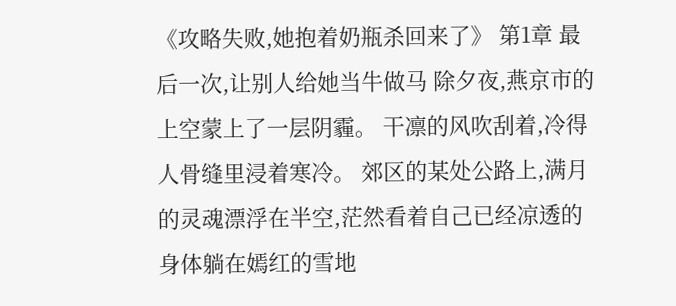《攻略失败,她抱着奶瓶杀回来了》 第1章 最后一次,让别人给她当牛做马 除夕夜,燕京市的上空蒙上了一层阴霾。 干凛的风吹刮着,冷得人骨缝里浸着寒冷。 郊区的某处公路上,满月的灵魂漂浮在半空,茫然看着自己已经凉透的身体躺在嫣红的雪地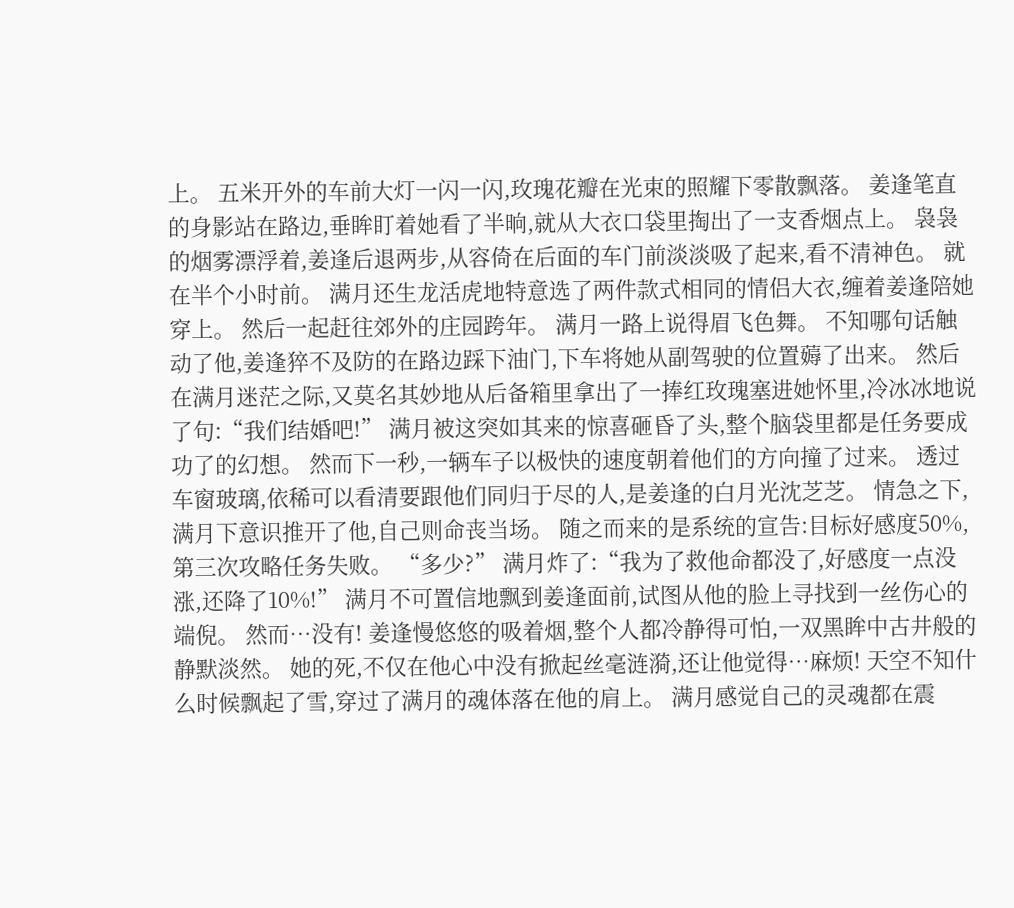上。 五米开外的车前大灯一闪一闪,玫瑰花瓣在光束的照耀下零散飘落。 姜逢笔直的身影站在路边,垂眸盯着她看了半晌,就从大衣口袋里掏出了一支香烟点上。 袅袅的烟雾漂浮着,姜逢后退两步,从容倚在后面的车门前淡淡吸了起来,看不清神色。 就在半个小时前。 满月还生龙活虎地特意选了两件款式相同的情侣大衣,缠着姜逢陪她穿上。 然后一起赶往郊外的庄园跨年。 满月一路上说得眉飞色舞。 不知哪句话触动了他,姜逢猝不及防的在路边踩下油门,下车将她从副驾驶的位置薅了出来。 然后在满月迷茫之际,又莫名其妙地从后备箱里拿出了一捧红玫瑰塞进她怀里,冷冰冰地说了句:“我们结婚吧!” 满月被这突如其来的惊喜砸昏了头,整个脑袋里都是任务要成功了的幻想。 然而下一秒,一辆车子以极快的速度朝着他们的方向撞了过来。 透过车窗玻璃,依稀可以看清要跟他们同归于尽的人,是姜逢的白月光沈芝芝。 情急之下,满月下意识推开了他,自己则命丧当场。 随之而来的是系统的宣告:目标好感度50%,第三次攻略任务失败。 “多少?” 满月炸了:“我为了救他命都没了,好感度一点没涨,还降了10%!” 满月不可置信地飘到姜逢面前,试图从他的脸上寻找到一丝伤心的端倪。 然而…没有! 姜逢慢悠悠的吸着烟,整个人都冷静得可怕,一双黑眸中古井般的静默淡然。 她的死,不仅在他心中没有掀起丝毫涟漪,还让他觉得…麻烦! 天空不知什么时候飘起了雪,穿过了满月的魂体落在他的肩上。 满月感觉自己的灵魂都在震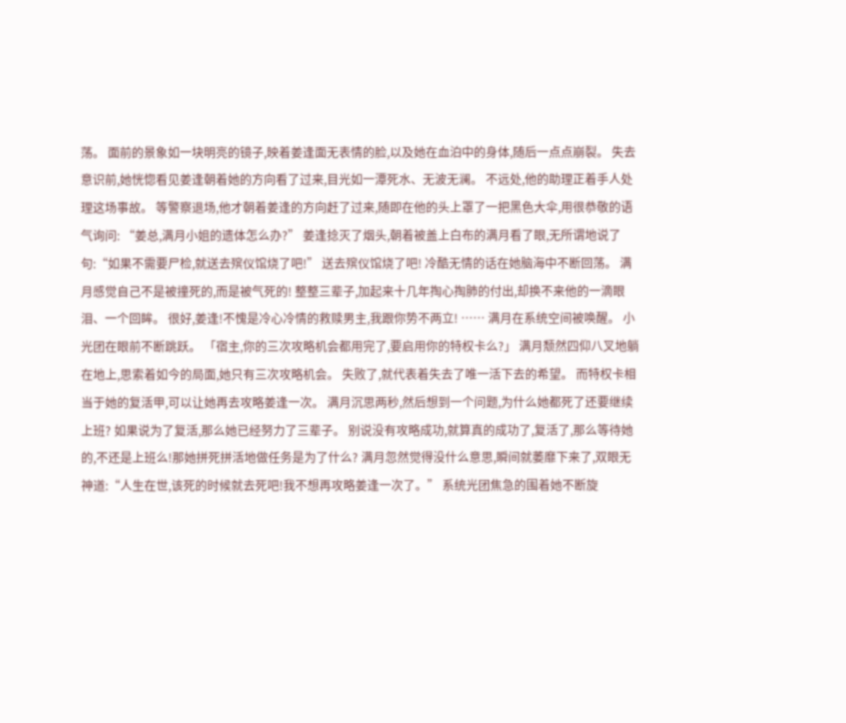荡。 面前的景象如一块明亮的镜子,映着姜逢面无表情的脸,以及她在血泊中的身体,随后一点点崩裂。 失去意识前,她恍惚看见姜逢朝着她的方向看了过来,目光如一潭死水、无波无澜。 不远处,他的助理正着手人处理这场事故。 等警察退场,他才朝着姜逢的方向赶了过来,随即在他的头上罩了一把黑色大伞,用很恭敬的语气询问: “姜总,满月小姐的遗体怎么办?” 姜逢捻灭了烟头,朝着被盖上白布的满月看了眼,无所谓地说了句:“如果不需要尸检,就送去殡仪馆烧了吧!” 送去殡仪馆烧了吧! 冷酷无情的话在她脑海中不断回荡。 满月感觉自己不是被撞死的,而是被气死的! 整整三辈子,加起来十几年掏心掏肺的付出,却换不来他的一滴眼泪、一个回眸。 很好,姜逢!不愧是冷心冷情的救赎男主,我跟你势不两立! …… 满月在系统空间被唤醒。 小光团在眼前不断跳跃。 「宿主,你的三次攻略机会都用完了,要启用你的特权卡么?」 满月颓然四仰八叉地躺在地上,思索着如今的局面,她只有三次攻略机会。 失败了,就代表着失去了唯一活下去的希望。 而特权卡相当于她的复活甲,可以让她再去攻略姜逢一次。 满月沉思两秒,然后想到一个问题,为什么她都死了还要继续上班? 如果说为了复活,那么她已经努力了三辈子。 别说没有攻略成功,就算真的成功了,复活了,那么等待她的,不还是上班么!那她拼死拼活地做任务是为了什么? 满月忽然觉得没什么意思,瞬间就萎靡下来了,双眼无神道:“人生在世,该死的时候就去死吧!我不想再攻略姜逢一次了。” 系统光团焦急的围着她不断旋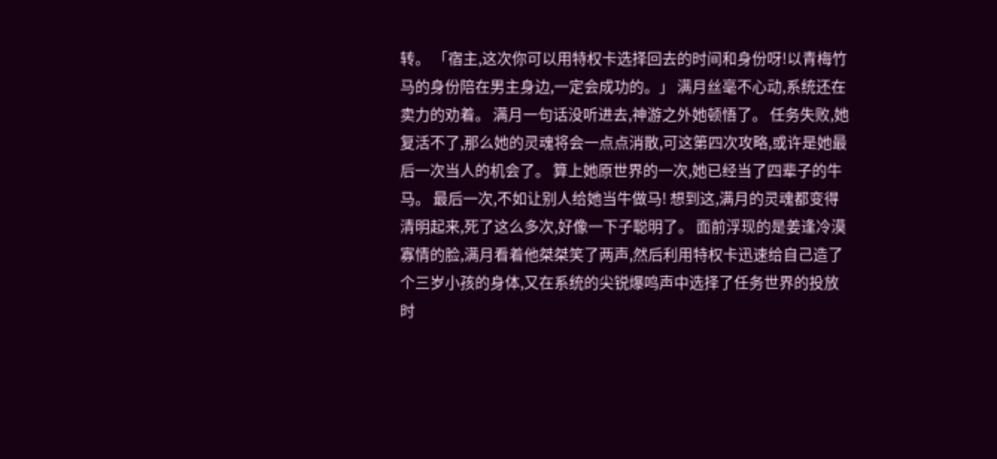转。 「宿主,这次你可以用特权卡选择回去的时间和身份呀!以青梅竹马的身份陪在男主身边,一定会成功的。」 满月丝毫不心动,系统还在卖力的劝着。 满月一句话没听进去,神游之外她顿悟了。 任务失败,她复活不了,那么她的灵魂将会一点点消散,可这第四次攻略,或许是她最后一次当人的机会了。 算上她原世界的一次,她已经当了四辈子的牛马。 最后一次,不如让别人给她当牛做马! 想到这,满月的灵魂都变得清明起来,死了这么多次,好像一下子聪明了。 面前浮现的是姜逢冷漠寡情的脸,满月看着他桀桀笑了两声,然后利用特权卡迅速给自己造了个三岁小孩的身体,又在系统的尖锐爆鸣声中选择了任务世界的投放时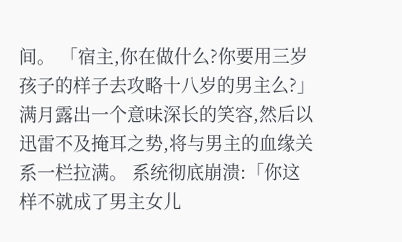间。 「宿主,你在做什么?你要用三岁孩子的样子去攻略十八岁的男主么?」 满月露出一个意味深长的笑容,然后以迅雷不及掩耳之势,将与男主的血缘关系一栏拉满。 系统彻底崩溃:「你这样不就成了男主女儿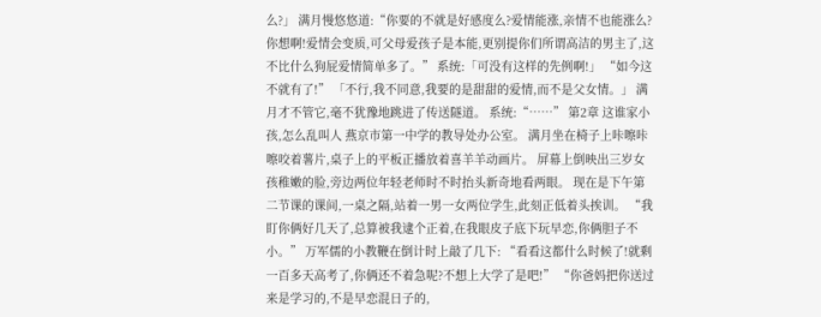么?」 满月慢悠悠道:“你要的不就是好感度么?爱情能涨,亲情不也能涨么?你想啊!爱情会变质,可父母爱孩子是本能,更别提你们所谓高洁的男主了,这不比什么狗屁爱情简单多了。” 系统:「可没有这样的先例啊!」 “如今这不就有了!” 「不行,我不同意,我要的是甜甜的爱情,而不是父女情。」 满月才不管它,毫不犹豫地跳进了传送隧道。 系统:“……” 第2章 这谁家小孩,怎么乱叫人 燕京市第一中学的教导处办公室。 满月坐在椅子上咔嚓咔嚓咬着薯片,桌子上的平板正播放着喜羊羊动画片。 屏幕上倒映出三岁女孩稚嫩的脸,旁边两位年轻老师时不时抬头新奇地看两眼。 现在是下午第二节课的课间,一桌之隔,站着一男一女两位学生,此刻正低着头挨训。 “我盯你俩好几天了,总算被我逮个正着,在我眼皮子底下玩早恋,你俩胆子不小。” 万军儒的小教鞭在倒计时上敲了几下: “看看这都什么时候了!就剩一百多天高考了,你俩还不着急呢?不想上大学了是吧!” “你爸妈把你送过来是学习的,不是早恋混日子的,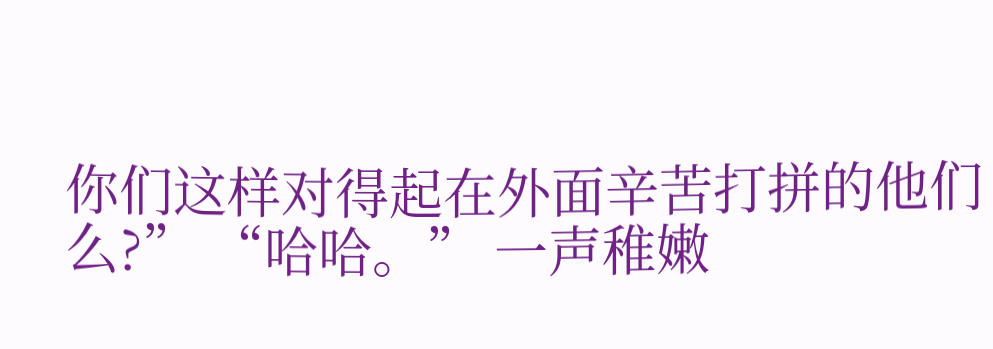你们这样对得起在外面辛苦打拼的他们么?” “哈哈。” 一声稚嫩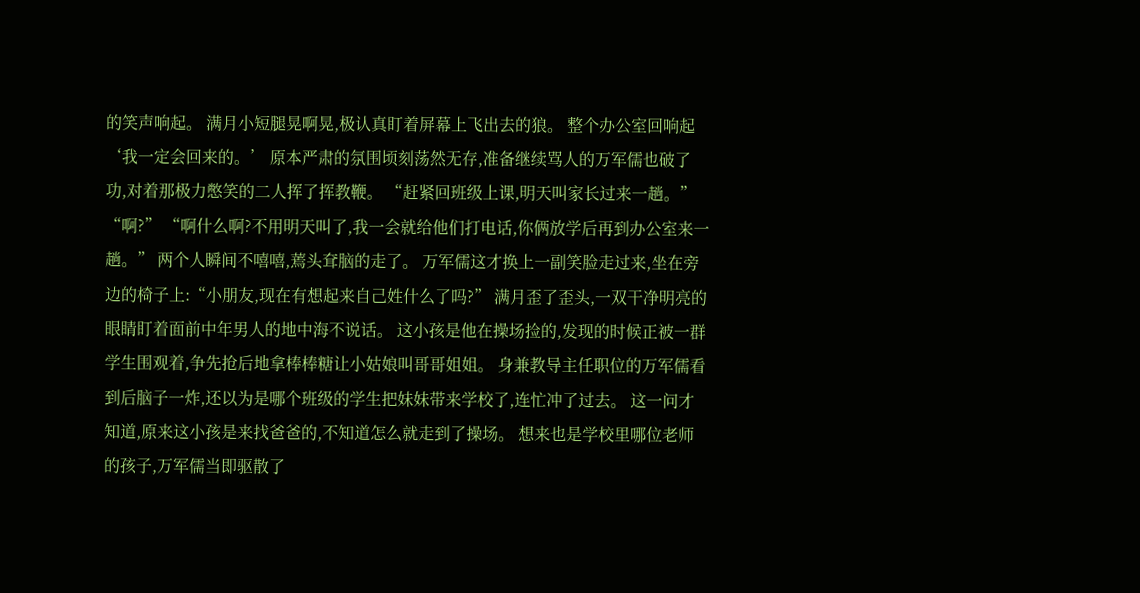的笑声响起。 满月小短腿晃啊晃,极认真盯着屏幕上飞出去的狼。 整个办公室回响起‘我一定会回来的。’ 原本严肃的氛围顷刻荡然无存,准备继续骂人的万军儒也破了功,对着那极力憋笑的二人挥了挥教鞭。 “赶紧回班级上课,明天叫家长过来一趟。” “啊?” “啊什么啊?不用明天叫了,我一会就给他们打电话,你俩放学后再到办公室来一趟。” 两个人瞬间不嘻嘻,蔫头耷脑的走了。 万军儒这才换上一副笑脸走过来,坐在旁边的椅子上:“小朋友,现在有想起来自己姓什么了吗?” 满月歪了歪头,一双干净明亮的眼睛盯着面前中年男人的地中海不说话。 这小孩是他在操场捡的,发现的时候正被一群学生围观着,争先抢后地拿棒棒糖让小姑娘叫哥哥姐姐。 身兼教导主任职位的万军儒看到后脑子一炸,还以为是哪个班级的学生把妹妹带来学校了,连忙冲了过去。 这一问才知道,原来这小孩是来找爸爸的,不知道怎么就走到了操场。 想来也是学校里哪位老师的孩子,万军儒当即驱散了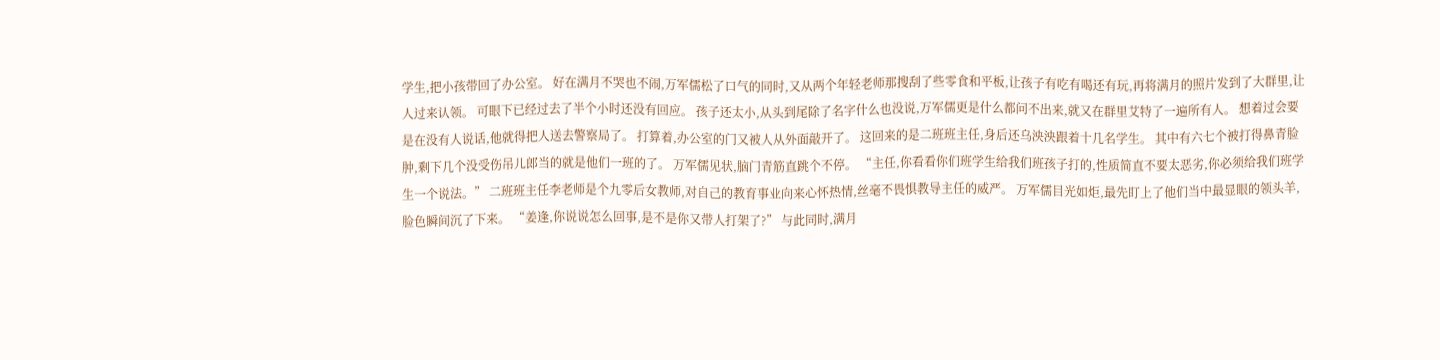学生,把小孩带回了办公室。 好在满月不哭也不闹,万军儒松了口气的同时,又从两个年轻老师那搜刮了些零食和平板,让孩子有吃有喝还有玩,再将满月的照片发到了大群里,让人过来认领。 可眼下已经过去了半个小时还没有回应。 孩子还太小,从头到尾除了名字什么也没说,万军儒更是什么都问不出来,就又在群里艾特了一遍所有人。 想着过会要是在没有人说话,他就得把人送去警察局了。 打算着,办公室的门又被人从外面敲开了。 这回来的是二班班主任,身后还乌泱泱跟着十几名学生。 其中有六七个被打得鼻青脸肿,剩下几个没受伤吊儿郎当的就是他们一班的了。 万军儒见状,脑门青筋直跳个不停。 “主任,你看看你们班学生给我们班孩子打的,性质简直不要太恶劣,你必须给我们班学生一个说法。” 二班班主任李老师是个九零后女教师,对自己的教育事业向来心怀热情,丝毫不畏惧教导主任的威严。 万军儒目光如炬,最先盯上了他们当中最显眼的领头羊,脸色瞬间沉了下来。 “姜逢,你说说怎么回事,是不是你又带人打架了?” 与此同时,满月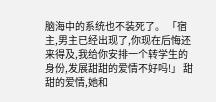脑海中的系统也不装死了。 「宿主,男主已经出现了,你现在后悔还来得及,我给你安排一个转学生的身份,发展甜甜的爱情不好吗!」 甜甜的爱情,她和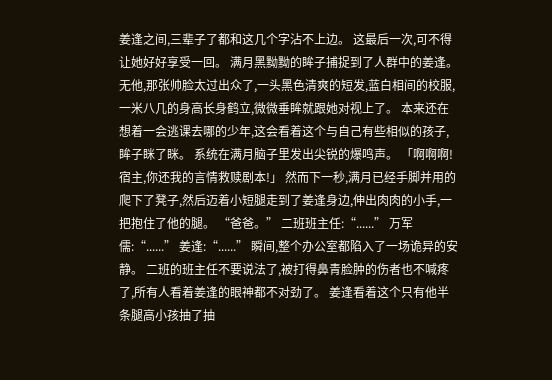姜逢之间,三辈子了都和这几个字沾不上边。 这最后一次,可不得让她好好享受一回。 满月黑黝黝的眸子捕捉到了人群中的姜逢。 无他,那张帅脸太过出众了,一头黑色清爽的短发,蓝白相间的校服,一米八几的身高长身鹤立,微微垂眸就跟她对视上了。 本来还在想着一会逃课去哪的少年,这会看着这个与自己有些相似的孩子,眸子眯了眯。 系统在满月脑子里发出尖锐的爆鸣声。 「啊啊啊!宿主,你还我的言情救赎剧本!」 然而下一秒,满月已经手脚并用的爬下了凳子,然后迈着小短腿走到了姜逢身边,伸出肉肉的小手,一把抱住了他的腿。 “爸爸。” 二班班主任:“......” 万军儒:“......” 姜逢:“......” 瞬间,整个办公室都陷入了一场诡异的安静。 二班的班主任不要说法了,被打得鼻青脸肿的伤者也不喊疼了,所有人看着姜逢的眼神都不对劲了。 姜逢看着这个只有他半条腿高小孩抽了抽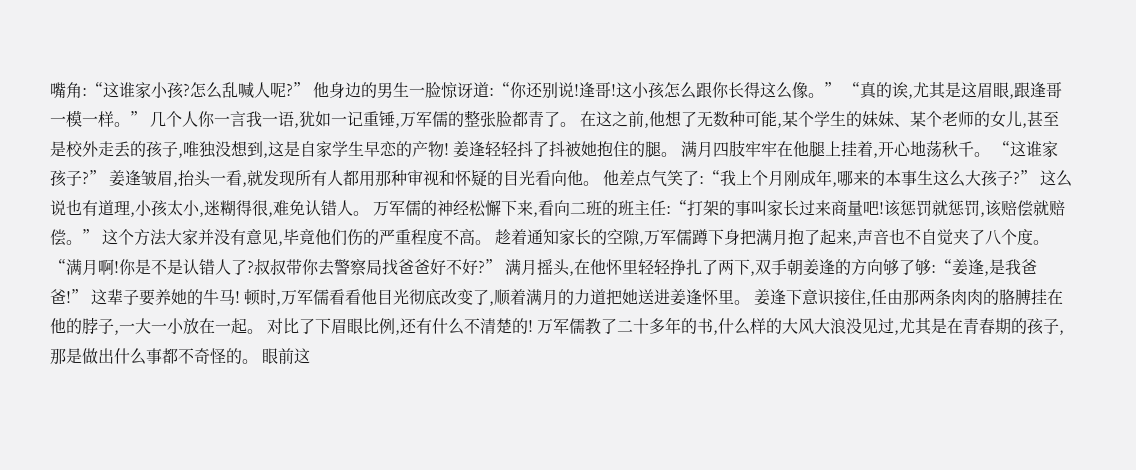嘴角:“这谁家小孩?怎么乱喊人呢?” 他身边的男生一脸惊讶道:“你还别说!逢哥!这小孩怎么跟你长得这么像。” “真的诶,尤其是这眉眼,跟逢哥一模一样。” 几个人你一言我一语,犹如一记重锤,万军儒的整张脸都青了。 在这之前,他想了无数种可能,某个学生的妹妹、某个老师的女儿,甚至是校外走丢的孩子,唯独没想到,这是自家学生早恋的产物! 姜逢轻轻抖了抖被她抱住的腿。 满月四肢牢牢在他腿上挂着,开心地荡秋千。 “这谁家孩子?” 姜逢皱眉,抬头一看,就发现所有人都用那种审视和怀疑的目光看向他。 他差点气笑了:“我上个月刚成年,哪来的本事生这么大孩子?” 这么说也有道理,小孩太小,迷糊得很,难免认错人。 万军儒的神经松懈下来,看向二班的班主任:“打架的事叫家长过来商量吧!该惩罚就惩罚,该赔偿就赔偿。” 这个方法大家并没有意见,毕竟他们伤的严重程度不高。 趁着通知家长的空隙,万军儒蹲下身把满月抱了起来,声音也不自觉夹了八个度。 “满月啊!你是不是认错人了?叔叔带你去警察局找爸爸好不好?” 满月摇头,在他怀里轻轻挣扎了两下,双手朝姜逢的方向够了够:“姜逢,是我爸爸!” 这辈子要养她的牛马! 顿时,万军儒看看他目光彻底改变了,顺着满月的力道把她送进姜逢怀里。 姜逢下意识接住,任由那两条肉肉的胳膊挂在他的脖子,一大一小放在一起。 对比了下眉眼比例,还有什么不清楚的! 万军儒教了二十多年的书,什么样的大风大浪没见过,尤其是在青春期的孩子,那是做出什么事都不奇怪的。 眼前这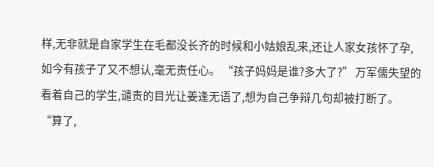样,无非就是自家学生在毛都没长齐的时候和小姑娘乱来,还让人家女孩怀了孕,如今有孩子了又不想认,毫无责任心。 “孩子妈妈是谁?多大了?” 万军儒失望的看着自己的学生,谴责的目光让姜逢无语了,想为自己争辩几句却被打断了。 “算了,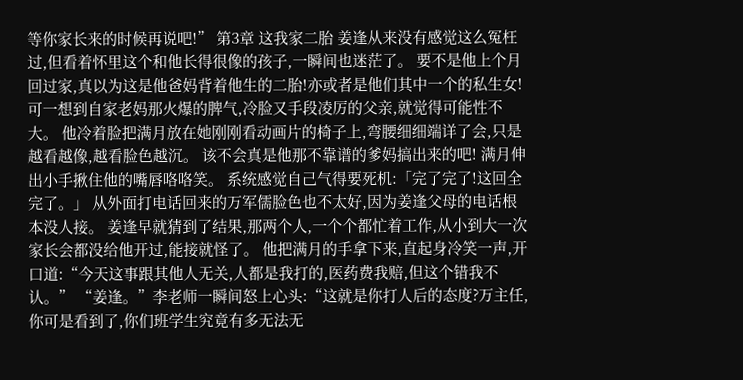等你家长来的时候再说吧!” 第3章 这我家二胎 姜逢从来没有感觉这么冤枉过,但看着怀里这个和他长得很像的孩子,一瞬间也迷茫了。 要不是他上个月回过家,真以为这是他爸妈背着他生的二胎!亦或者是他们其中一个的私生女! 可一想到自家老妈那火爆的脾气,冷脸又手段凌厉的父亲,就觉得可能性不大。 他冷着脸把满月放在她刚刚看动画片的椅子上,弯腰细细端详了会,只是越看越像,越看脸色越沉。 该不会真是他那不靠谱的爹妈搞出来的吧! 满月伸出小手揪住他的嘴唇咯咯笑。 系统感觉自己气得要死机:「完了完了!这回全完了。」 从外面打电话回来的万军儒脸色也不太好,因为姜逢父母的电话根本没人接。 姜逢早就猜到了结果,那两个人,一个个都忙着工作,从小到大一次家长会都没给他开过,能接就怪了。 他把满月的手拿下来,直起身冷笑一声,开口道:“今天这事跟其他人无关,人都是我打的,医药费我赔,但这个错我不认。” “姜逢。”李老师一瞬间怒上心头:“这就是你打人后的态度?万主任,你可是看到了,你们班学生究竟有多无法无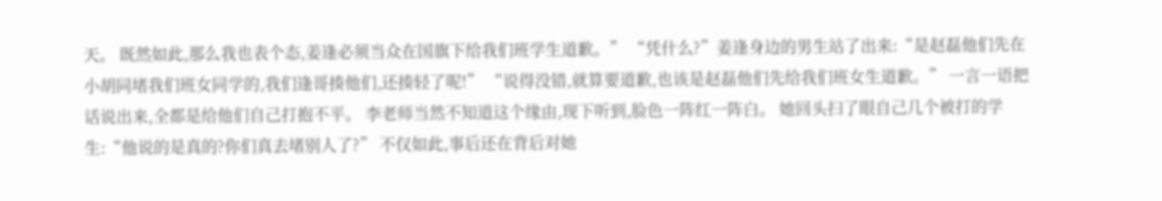天。 既然如此,那么我也表个态,姜逢必须当众在国旗下给我们班学生道歉。” “凭什么?”姜逢身边的男生站了出来:“是赵磊他们先在小胡同堵我们班女同学的,我们逢哥揍他们,还揍轻了呢!” “说得没错,就算要道歉,也该是赵磊他们先给我们班女生道歉。” 一言一语把话说出来,全都是给他们自己打抱不平。 李老师当然不知道这个缘由,现下听到,脸色一阵红一阵白。 她回头扫了眼自己几个被打的学生:“他说的是真的?你们真去堵别人了?” 不仅如此,事后还在背后对她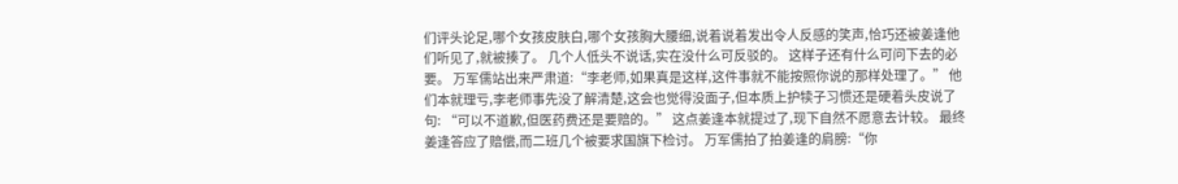们评头论足,哪个女孩皮肤白,哪个女孩胸大腰细,说着说着发出令人反感的笑声,恰巧还被姜逢他们听见了,就被揍了。 几个人低头不说话,实在没什么可反驳的。 这样子还有什么可问下去的必要。 万军儒站出来严肃道:“李老师,如果真是这样,这件事就不能按照你说的那样处理了。” 他们本就理亏,李老师事先没了解清楚,这会也觉得没面子,但本质上护犊子习惯还是硬着头皮说了句: “可以不道歉,但医药费还是要赔的。” 这点姜逢本就提过了,现下自然不愿意去计较。 最终姜逢答应了赔偿,而二班几个被要求国旗下检讨。 万军儒拍了拍姜逢的肩膀:“你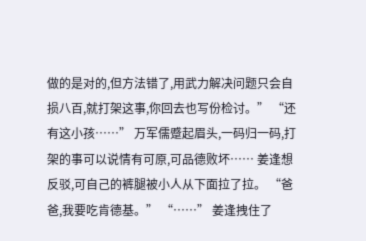做的是对的,但方法错了,用武力解决问题只会自损八百,就打架这事,你回去也写份检讨。” “还有这小孩……” 万军儒蹙起眉头,一码归一码,打架的事可以说情有可原,可品德败坏…… 姜逢想反驳,可自己的裤腿被小人从下面拉了拉。 “爸爸,我要吃肯德基。” “……” 姜逢拽住了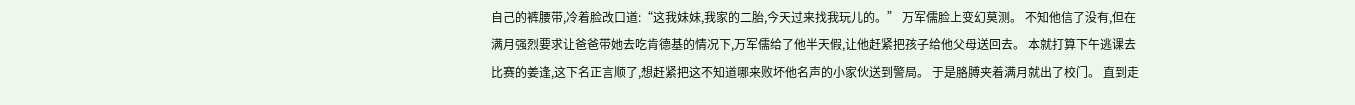自己的裤腰带,冷着脸改口道:“这我妹妹,我家的二胎,今天过来找我玩儿的。” 万军儒脸上变幻莫测。 不知他信了没有,但在满月强烈要求让爸爸带她去吃肯德基的情况下,万军儒给了他半天假,让他赶紧把孩子给他父母送回去。 本就打算下午逃课去比赛的姜逢,这下名正言顺了,想赶紧把这不知道哪来败坏他名声的小家伙送到警局。 于是胳膊夹着满月就出了校门。 直到走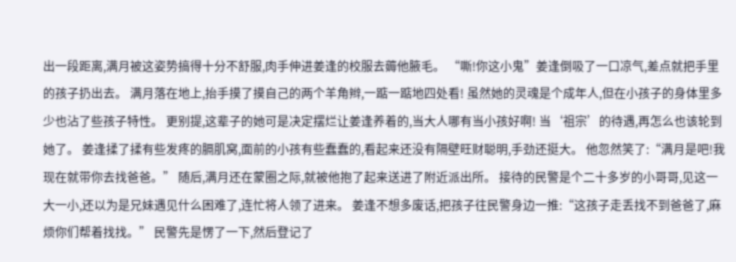出一段距离,满月被这姿势搞得十分不舒服,肉手伸进姜逢的校服去薅他腋毛。 “嘶!你这小鬼”姜逢倒吸了一口凉气,差点就把手里的孩子扔出去。 满月落在地上,抬手摸了摸自己的两个羊角辫,一踮一踮地四处看! 虽然她的灵魂是个成年人,但在小孩子的身体里多少也沾了些孩子特性。 更别提,这辈子的她可是决定摆烂让姜逢养着的,当大人哪有当小孩好啊! 当‘祖宗’的待遇,再怎么也该轮到她了。 姜逢揉了揉有些发疼的膈肌窝,面前的小孩有些蠢蠢的,看起来还没有隔壁旺财聪明,手劲还挺大。 他忽然笑了:“满月是吧!我现在就带你去找爸爸。” 随后,满月还在蒙圈之际,就被他抱了起来送进了附近派出所。 接待的民警是个二十多岁的小哥哥,见这一大一小,还以为是兄妹遇见什么困难了,连忙将人领了进来。 姜逢不想多废话,把孩子往民警身边一推:“这孩子走丢找不到爸爸了,麻烦你们帮着找找。” 民警先是愣了一下,然后登记了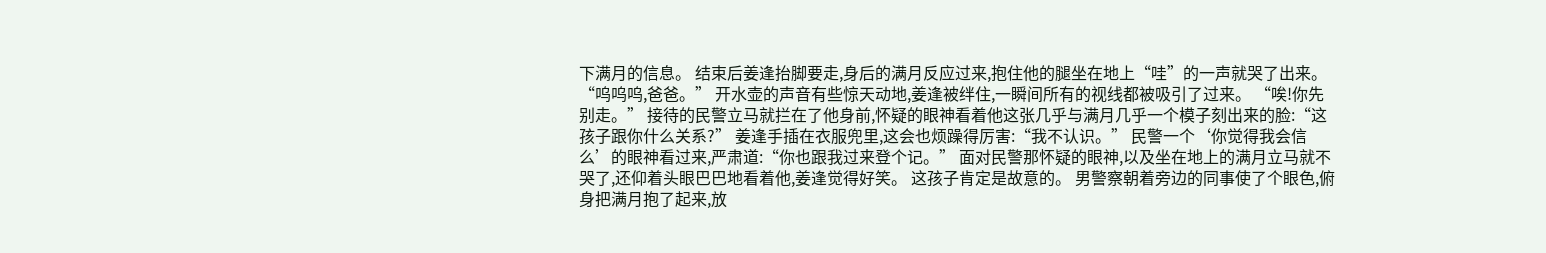下满月的信息。 结束后姜逢抬脚要走,身后的满月反应过来,抱住他的腿坐在地上“哇”的一声就哭了出来。 “呜呜呜,爸爸。” 开水壶的声音有些惊天动地,姜逢被绊住,一瞬间所有的视线都被吸引了过来。 “唉!你先别走。” 接待的民警立马就拦在了他身前,怀疑的眼神看着他这张几乎与满月几乎一个模子刻出来的脸:“这孩子跟你什么关系?” 姜逢手插在衣服兜里,这会也烦躁得厉害:“我不认识。” 民警一个‘你觉得我会信么’的眼神看过来,严肃道:“你也跟我过来登个记。” 面对民警那怀疑的眼神,以及坐在地上的满月立马就不哭了,还仰着头眼巴巴地看着他,姜逢觉得好笑。 这孩子肯定是故意的。 男警察朝着旁边的同事使了个眼色,俯身把满月抱了起来,放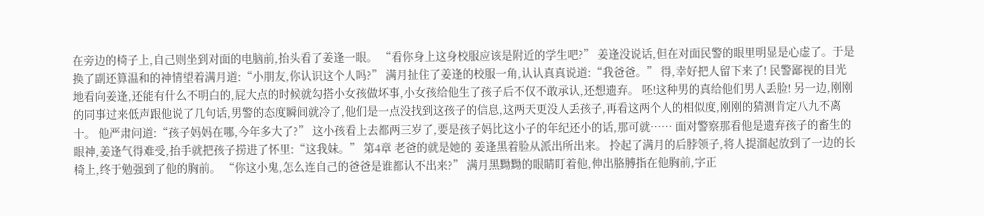在旁边的椅子上,自己则坐到对面的电脑前,抬头看了姜逢一眼。 “看你身上这身校服应该是附近的学生吧?” 姜逢没说话,但在对面民警的眼里明显是心虚了。于是换了副还算温和的神情望着满月道:“小朋友,你认识这个人吗?” 满月扯住了姜逢的校服一角,认认真真说道:“我爸爸。” 得,幸好把人留下来了! 民警鄙视的目光地看向姜逢,还能有什么不明白的,屁大点的时候就勾搭小女孩做坏事,小女孩给他生了孩子后不仅不敢承认,还想遗弃。 呸!这种男的真给他们男人丢脸! 另一边,刚刚的同事过来低声跟他说了几句话,男警的态度瞬间就冷了,他们是一点没找到这孩子的信息,这两天更没人丢孩子,再看这两个人的相似度,刚刚的猜测肯定八九不离十。 他严肃问道:“孩子妈妈在哪,今年多大了?” 这小孩看上去都两三岁了,要是孩子妈比这小子的年纪还小的话,那可就…… 面对警察那看他是遗弃孩子的畜生的眼神,姜逢气得难受,抬手就把孩子捞进了怀里:“这我妹。” 第4章 老爸的就是她的 姜逢黑着脸从派出所出来。 拎起了满月的后脖领子,将人提溜起放到了一边的长椅上,终于勉强到了他的胸前。 “你这小鬼,怎么连自己的爸爸是谁都认不出来?” 满月黑黝黝的眼睛盯着他,伸出胳膊指在他胸前,字正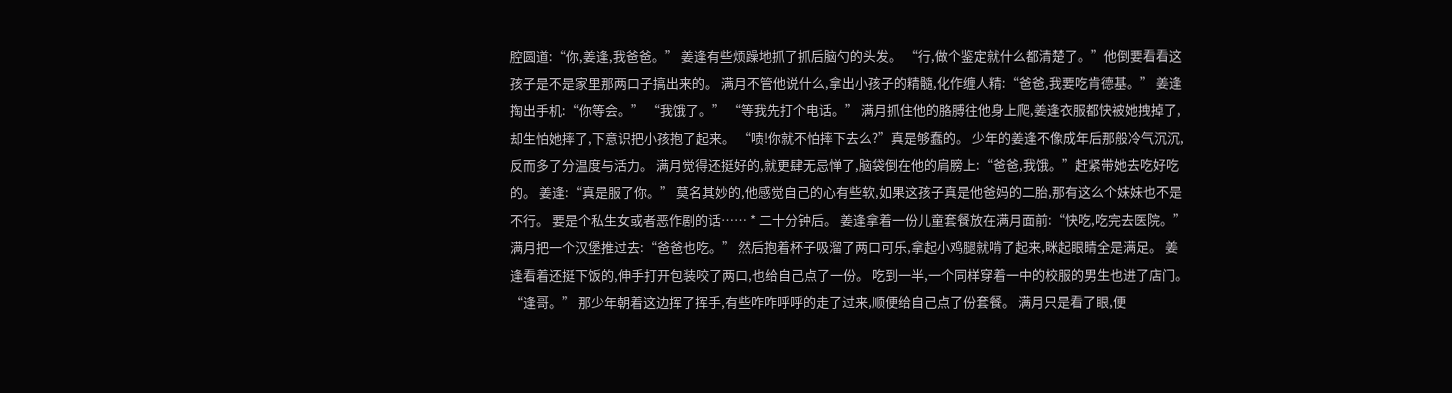腔圆道:“你,姜逢,我爸爸。” 姜逢有些烦躁地抓了抓后脑勺的头发。 “行,做个鉴定就什么都清楚了。”他倒要看看这孩子是不是家里那两口子搞出来的。 满月不管他说什么,拿出小孩子的精髓,化作缠人精:“爸爸,我要吃肯德基。” 姜逢掏出手机:“你等会。” “我饿了。” “等我先打个电话。” 满月抓住他的胳膊往他身上爬,姜逢衣服都快被她拽掉了,却生怕她摔了,下意识把小孩抱了起来。 “啧!你就不怕摔下去么?”真是够蠢的。 少年的姜逢不像成年后那般冷气沉沉,反而多了分温度与活力。 满月觉得还挺好的,就更肆无忌惮了,脑袋倒在他的肩膀上:“爸爸,我饿。”赶紧带她去吃好吃的。 姜逢:“真是服了你。” 莫名其妙的,他感觉自己的心有些软,如果这孩子真是他爸妈的二胎,那有这么个妹妹也不是不行。 要是个私生女或者恶作剧的话…… * 二十分钟后。 姜逢拿着一份儿童套餐放在满月面前:“快吃,吃完去医院。” 满月把一个汉堡推过去:“爸爸也吃。” 然后抱着杯子吸溜了两口可乐,拿起小鸡腿就啃了起来,眯起眼睛全是满足。 姜逢看着还挺下饭的,伸手打开包装咬了两口,也给自己点了一份。 吃到一半,一个同样穿着一中的校服的男生也进了店门。 “逢哥。” 那少年朝着这边挥了挥手,有些咋咋呼呼的走了过来,顺便给自己点了份套餐。 满月只是看了眼,便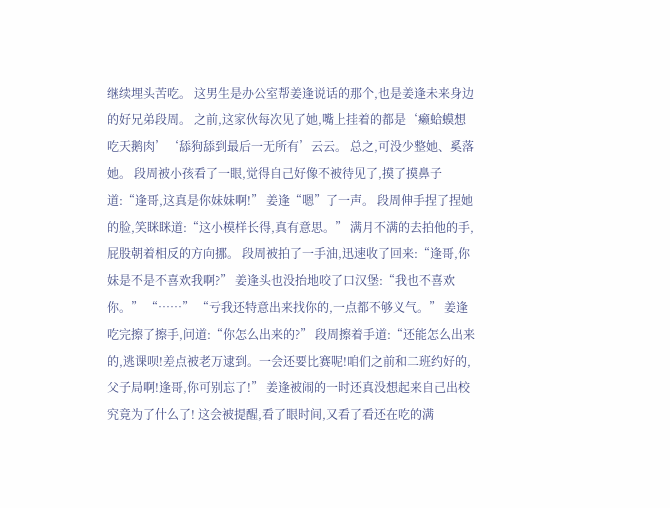继续埋头苦吃。 这男生是办公室帮姜逢说话的那个,也是姜逢未来身边的好兄弟段周。 之前,这家伙每次见了她,嘴上挂着的都是‘癞蛤蟆想吃天鹅肉’‘舔狗舔到最后一无所有’云云。 总之,可没少整她、奚落她。 段周被小孩看了一眼,觉得自己好像不被待见了,摸了摸鼻子道:“逢哥,这真是你妹妹啊!” 姜逢“嗯”了一声。 段周伸手捏了捏她的脸,笑眯眯道:“这小模样长得,真有意思。” 满月不满的去拍他的手,屁股朝着相反的方向挪。 段周被拍了一手油,迅速收了回来:“逢哥,你妹是不是不喜欢我啊?” 姜逢头也没抬地咬了口汉堡:“我也不喜欢你。” “……” “亏我还特意出来找你的,一点都不够义气。” 姜逢吃完擦了擦手,问道:“你怎么出来的?” 段周擦着手道:“还能怎么出来的,逃课呗!差点被老万逮到。一会还要比赛呢!咱们之前和二班约好的,父子局啊!逢哥,你可别忘了!” 姜逢被闹的一时还真没想起来自己出校究竟为了什么了! 这会被提醒,看了眼时间,又看了看还在吃的满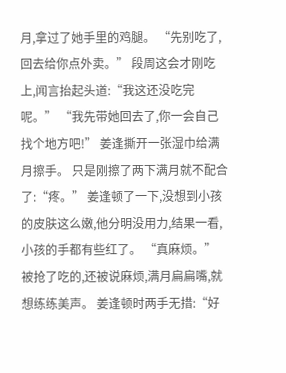月,拿过了她手里的鸡腿。 “先别吃了,回去给你点外卖。” 段周这会才刚吃上,闻言抬起头道:“我这还没吃完呢。” “我先带她回去了,你一会自己找个地方吧!” 姜逢撕开一张湿巾给满月擦手。 只是刚擦了两下满月就不配合了:“疼。” 姜逢顿了一下,没想到小孩的皮肤这么嫩,他分明没用力,结果一看,小孩的手都有些红了。 “真麻烦。” 被抢了吃的,还被说麻烦,满月扁扁嘴,就想练练美声。 姜逢顿时两手无措:“好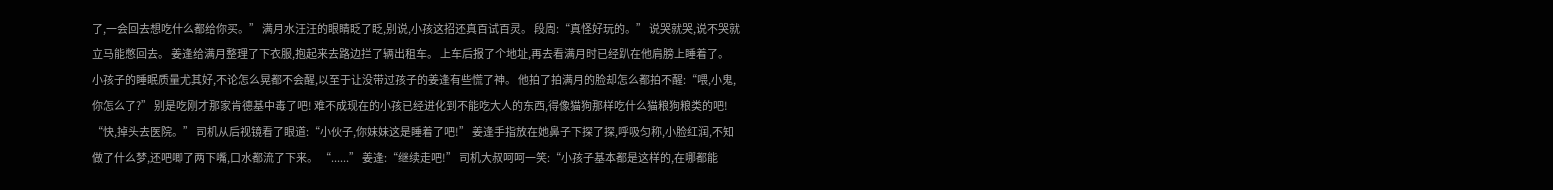了,一会回去想吃什么都给你买。” 满月水汪汪的眼睛眨了眨,别说,小孩这招还真百试百灵。 段周:“真怪好玩的。” 说哭就哭,说不哭就立马能憋回去。 姜逢给满月整理了下衣服,抱起来去路边拦了辆出租车。 上车后报了个地址,再去看满月时已经趴在他肩膀上睡着了。 小孩子的睡眠质量尤其好,不论怎么晃都不会醒,以至于让没带过孩子的姜逢有些慌了神。 他拍了拍满月的脸却怎么都拍不醒:“喂,小鬼,你怎么了?” 别是吃刚才那家肯德基中毒了吧! 难不成现在的小孩已经进化到不能吃大人的东西,得像猫狗那样吃什么猫粮狗粮类的吧! “快,掉头去医院。” 司机从后视镜看了眼道:“小伙子,你妹妹这是睡着了吧!” 姜逢手指放在她鼻子下探了探,呼吸匀称,小脸红润,不知做了什么梦,还吧唧了两下嘴,口水都流了下来。 “......” 姜逢:“继续走吧!” 司机大叔呵呵一笑:“小孩子基本都是这样的,在哪都能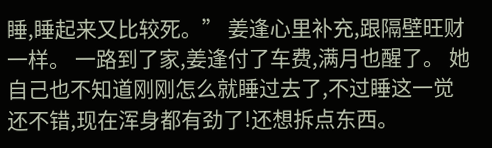睡,睡起来又比较死。” 姜逢心里补充,跟隔壁旺财一样。 一路到了家,姜逢付了车费,满月也醒了。 她自己也不知道刚刚怎么就睡过去了,不过睡这一觉还不错,现在浑身都有劲了!还想拆点东西。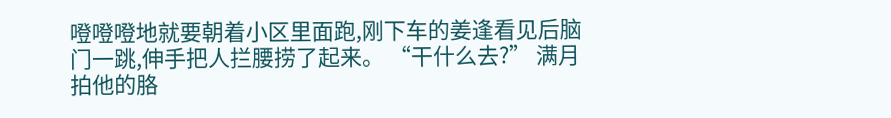噔噔噔地就要朝着小区里面跑,刚下车的姜逢看见后脑门一跳,伸手把人拦腰捞了起来。 “干什么去?” 满月拍他的胳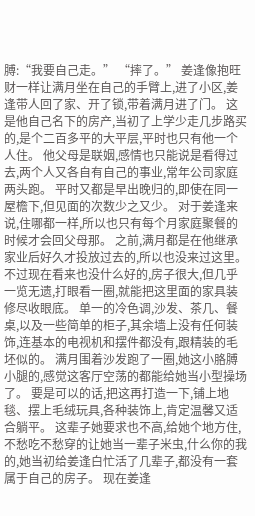膊:“我要自己走。” “摔了。” 姜逢像抱旺财一样让满月坐在自己的手臂上,进了小区,姜逢带人回了家、开了锁,带着满月进了门。 这是他自己名下的房产,当初了上学少走几步路买的,是个二百多平的大平层,平时也只有他一个人住。 他父母是联姻,感情也只能说是看得过去,两个人又各自有自己的事业,常年公司家庭两头跑。 平时又都是早出晚归的,即使在同一屋檐下,但见面的次数少之又少。 对于姜逢来说,住哪都一样,所以也只有每个月家庭聚餐的时候才会回父母那。 之前,满月都是在他继承家业后好久才投放过去的,所以也没来过这里。 不过现在看来也没什么好的,房子很大,但几乎一览无遗,打眼看一圈,就能把这里面的家具装修尽收眼底。 单一的冷色调,沙发、茶几、餐桌,以及一些简单的柜子,其余墙上没有任何装饰,连基本的电视机和摆件都没有,跟精装的毛坯似的。 满月围着沙发跑了一圈,她这小胳膊小腿的,感觉这客厅空荡的都能给她当小型操场了。 要是可以的话,把这再打造一下,铺上地毯、摆上毛绒玩具,各种装饰上,肯定温馨又适合躺平。 这辈子她要求也不高,给她个地方住,不愁吃不愁穿的让她当一辈子米虫,什么你的我的,她当初给姜逢白忙活了几辈子,都没有一套属于自己的房子。 现在姜逢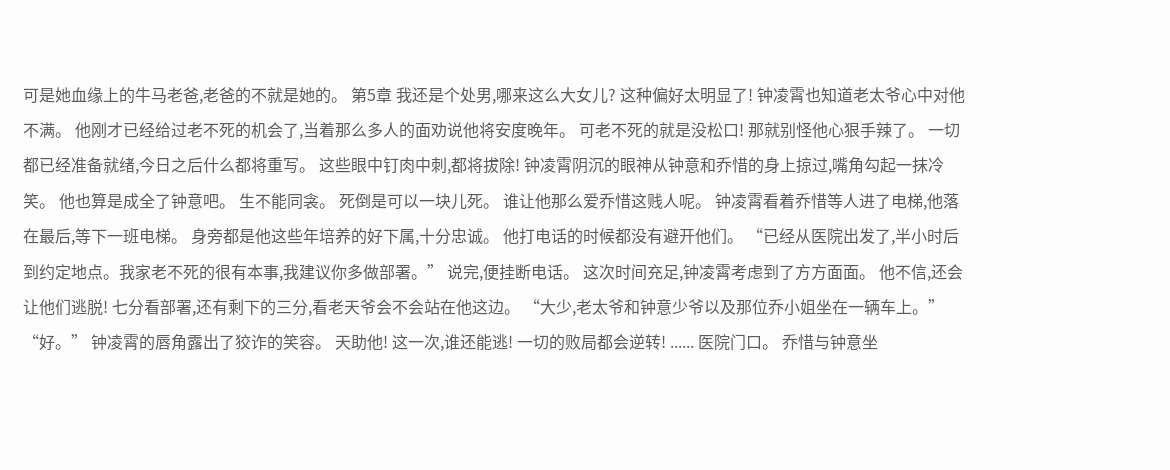可是她血缘上的牛马老爸,老爸的不就是她的。 第5章 我还是个处男,哪来这么大女儿? 这种偏好太明显了! 钟凌霄也知道老太爷心中对他不满。 他刚才已经给过老不死的机会了,当着那么多人的面劝说他将安度晚年。 可老不死的就是没松口! 那就别怪他心狠手辣了。 一切都已经准备就绪,今日之后什么都将重写。 这些眼中钉肉中刺,都将拔除! 钟凌霄阴沉的眼神从钟意和乔惜的身上掠过,嘴角勾起一抹冷笑。 他也算是成全了钟意吧。 生不能同衾。 死倒是可以一块儿死。 谁让他那么爱乔惜这贱人呢。 钟凌霄看着乔惜等人进了电梯,他落在最后,等下一班电梯。 身旁都是他这些年培养的好下属,十分忠诚。 他打电话的时候都没有避开他们。 “已经从医院出发了,半小时后到约定地点。我家老不死的很有本事,我建议你多做部署。” 说完,便挂断电话。 这次时间充足,钟凌霄考虑到了方方面面。 他不信,还会让他们逃脱! 七分看部署,还有剩下的三分,看老天爷会不会站在他这边。 “大少,老太爷和钟意少爷以及那位乔小姐坐在一辆车上。” “好。” 钟凌霄的唇角露出了狡诈的笑容。 天助他! 这一次,谁还能逃! 一切的败局都会逆转! ...... 医院门口。 乔惜与钟意坐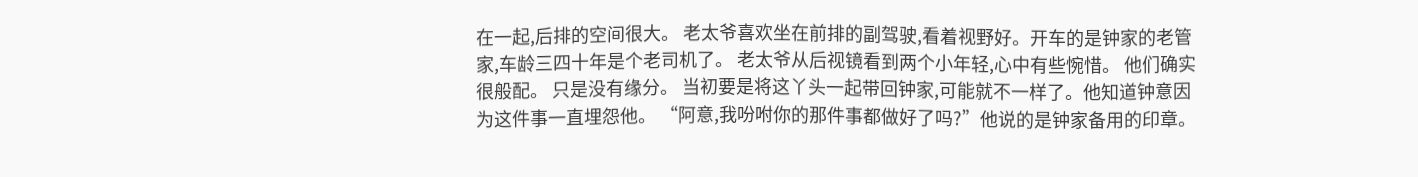在一起,后排的空间很大。 老太爷喜欢坐在前排的副驾驶,看着视野好。开车的是钟家的老管家,车龄三四十年是个老司机了。 老太爷从后视镜看到两个小年轻,心中有些惋惜。 他们确实很般配。 只是没有缘分。 当初要是将这丫头一起带回钟家,可能就不一样了。他知道钟意因为这件事一直埋怨他。 “阿意,我吩咐你的那件事都做好了吗?”他说的是钟家备用的印章。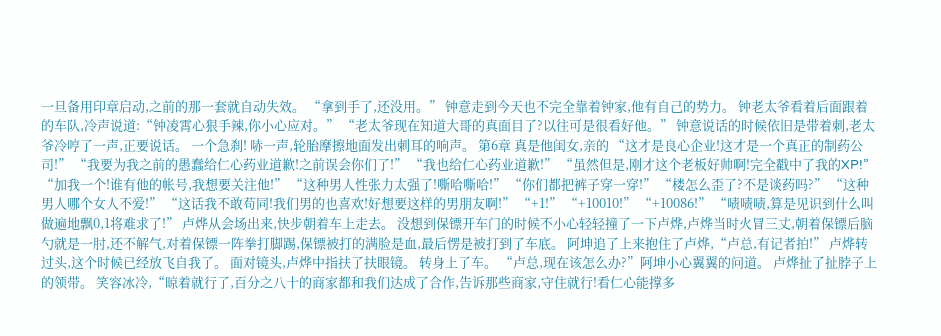一旦备用印章启动,之前的那一套就自动失效。 “拿到手了,还没用。” 钟意走到今天也不完全靠着钟家,他有自己的势力。 钟老太爷看着后面跟着的车队,冷声说道:“钟凌霄心狠手辣,你小心应对。” “老太爷现在知道大哥的真面目了?以往可是很看好他。” 钟意说话的时候依旧是带着刺,老太爷冷哼了一声,正要说话。 一个急刹! 哧一声,轮胎摩擦地面发出刺耳的响声。 第6章 真是他闺女,亲的 “这才是良心企业!这才是一个真正的制药公司!” “我要为我之前的愚蠢给仁心药业道歉!之前误会你们了!” “我也给仁心药业道歉!” “虽然但是,刚才这个老板好帅啊!完全戳中了我的XP!” “加我一个!谁有他的帐号,我想要关注他!” “这种男人性张力太强了!嘶哈嘶哈!” “你们都把裤子穿一穿!” “楼怎么歪了?不是谈药吗?” “这种男人哪个女人不爱!” “这话我不敢苟同!我们男的也喜欢!好想要这样的男朋友啊!” “+1!” “+10010!” “+10086!” “啧啧啧,算是见识到什么叫做遍地飘0,1将难求了!” 卢烨从会场出来,快步朝着车上走去。 没想到保镖开车门的时候不小心轻轻撞了一下卢烨,卢烨当时火冒三丈,朝着保镖后脑勺就是一肘,还不解气,对着保镖一阵拳打脚踢,保镖被打的满脸是血,最后愣是被打到了车底。 阿坤追了上来抱住了卢烨,“卢总,有记者拍!” 卢烨转过头,这个时候已经放飞自我了。 面对镜头,卢烨中指扶了扶眼镜。 转身上了车。 “卢总,现在该怎么办?”阿坤小心翼翼的问道。 卢烨扯了扯脖子上的领带。 笑容冰冷,“晾着就行了,百分之八十的商家都和我们达成了合作,告诉那些商家,守住就行!看仁心能撑多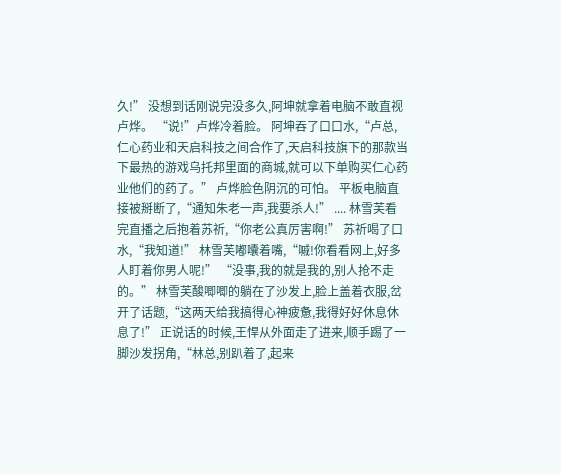久!” 没想到话刚说完没多久,阿坤就拿着电脑不敢直视卢烨。 “说!”卢烨冷着脸。 阿坤吞了口口水,“卢总,仁心药业和天启科技之间合作了,天启科技旗下的那款当下最热的游戏乌托邦里面的商城,就可以下单购买仁心药业他们的药了。” 卢烨脸色阴沉的可怕。 平板电脑直接被掰断了,“通知朱老一声,我要杀人!” .... 林雪芙看完直播之后抱着苏祈,“你老公真厉害啊!” 苏祈喝了口水,“我知道!” 林雪芙嘟囔着嘴,“嘁!你看看网上,好多人盯着你男人呢!” “没事,我的就是我的,别人抢不走的。” 林雪芙酸唧唧的躺在了沙发上,脸上盖着衣服,岔开了话题,“这两天给我搞得心神疲惫,我得好好休息休息了!” 正说话的时候,王悍从外面走了进来,顺手踢了一脚沙发拐角,“林总,别趴着了,起来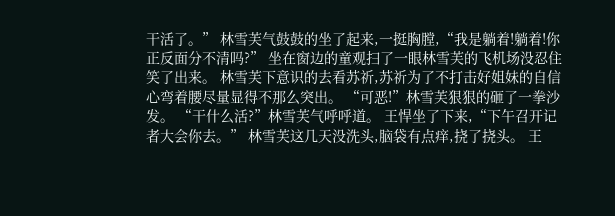干活了。” 林雪芙气鼓鼓的坐了起来,一挺胸膛,“我是躺着!躺着!你正反面分不清吗?” 坐在窗边的童观扫了一眼林雪芙的飞机场没忍住笑了出来。 林雪芙下意识的去看苏祈,苏祈为了不打击好姐妹的自信心弯着腰尽量显得不那么突出。 “可恶!”林雪芙狠狠的砸了一拳沙发。 “干什么活?”林雪芙气呼呼道。 王悍坐了下来,“下午召开记者大会你去。” 林雪芙这几天没洗头,脑袋有点痒,挠了挠头。 王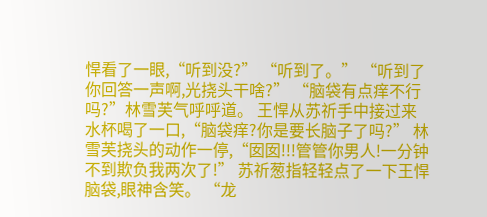悍看了一眼,“听到没?” “听到了。” “听到了你回答一声啊,光挠头干啥?” “脑袋有点痒不行吗?”林雪芙气呼呼道。 王悍从苏祈手中接过来水杯喝了一口,“脑袋痒?你是要长脑子了吗?” 林雪芙挠头的动作一停,“囡囡!!!管管你男人!一分钟不到欺负我两次了!” 苏祈葱指轻轻点了一下王悍脑袋,眼神含笑。 “龙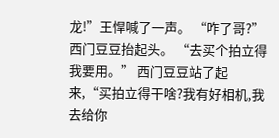龙!”王悍喊了一声。 “咋了哥?”西门豆豆抬起头。 “去买个拍立得我要用。” 西门豆豆站了起来,“买拍立得干啥?我有好相机,我去给你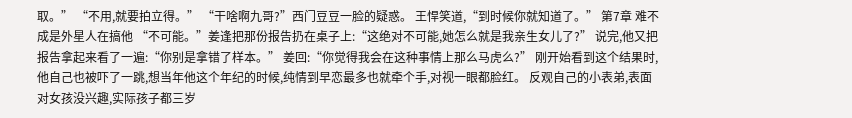取。” “不用,就要拍立得。” “干啥啊九哥?”西门豆豆一脸的疑惑。 王悍笑道,“到时候你就知道了。” 第7章 难不成是外星人在搞他 “不可能。”姜逢把那份报告扔在桌子上:“这绝对不可能,她怎么就是我亲生女儿了?” 说完,他又把报告拿起来看了一遍:“你别是拿错了样本。” 姜回:“你觉得我会在这种事情上那么马虎么?” 刚开始看到这个结果时,他自己也被吓了一跳,想当年他这个年纪的时候,纯情到早恋最多也就牵个手,对视一眼都脸红。 反观自己的小表弟,表面对女孩没兴趣,实际孩子都三岁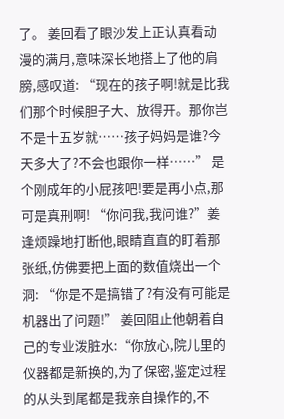了。 姜回看了眼沙发上正认真看动漫的满月,意味深长地搭上了他的肩膀,感叹道: “现在的孩子啊!就是比我们那个时候胆子大、放得开。那你岂不是十五岁就……孩子妈妈是谁?今天多大了?不会也跟你一样……” 是个刚成年的小屁孩吧!要是再小点,那可是真刑啊! “你问我,我问谁?”姜逢烦躁地打断他,眼睛直直的盯着那张纸,仿佛要把上面的数值烧出一个洞: “你是不是搞错了?有没有可能是机器出了问题!” 姜回阻止他朝着自己的专业泼脏水:“你放心,院儿里的仪器都是新换的,为了保密,鉴定过程的从头到尾都是我亲自操作的,不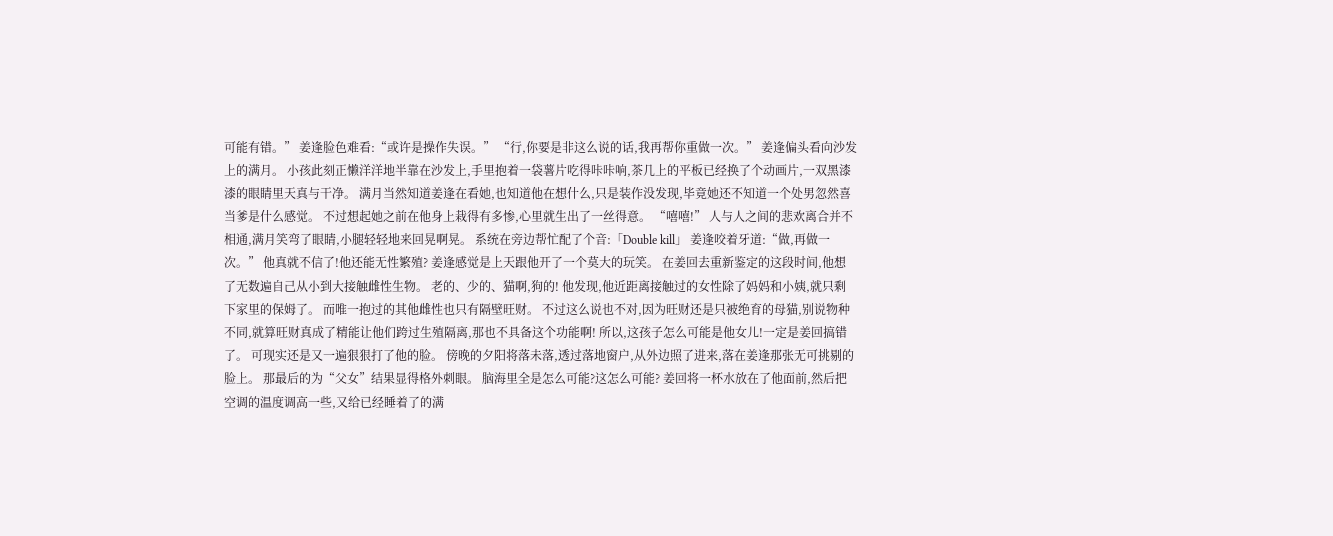可能有错。” 姜逢脸色难看:“或许是操作失误。” “行,你要是非这么说的话,我再帮你重做一次。” 姜逢偏头看向沙发上的满月。 小孩此刻正懒洋洋地半靠在沙发上,手里抱着一袋薯片吃得咔咔响,茶几上的平板已经换了个动画片,一双黑漆漆的眼睛里天真与干净。 满月当然知道姜逢在看她,也知道他在想什么,只是装作没发现,毕竟她还不知道一个处男忽然喜当爹是什么感觉。 不过想起她之前在他身上栽得有多惨,心里就生出了一丝得意。 “嘻嘻!” 人与人之间的悲欢离合并不相通,满月笑弯了眼睛,小腿轻轻地来回晃啊晃。 系统在旁边帮忙配了个音:「Double kill」 姜逢咬着牙道:“做,再做一次。” 他真就不信了!他还能无性繁殖? 姜逢感觉是上天跟他开了一个莫大的玩笑。 在姜回去重新鉴定的这段时间,他想了无数遍自己从小到大接触雌性生物。 老的、少的、猫啊,狗的! 他发现,他近距离接触过的女性除了妈妈和小姨,就只剩下家里的保姆了。 而唯一抱过的其他雌性也只有隔壁旺财。 不过这么说也不对,因为旺财还是只被绝育的母猫,别说物种不同,就算旺财真成了精能让他们跨过生殖隔离,那也不具备这个功能啊! 所以,这孩子怎么可能是他女儿!一定是姜回搞错了。 可现实还是又一遍狠狠打了他的脸。 傍晚的夕阳将落未落,透过落地窗户,从外边照了进来,落在姜逢那张无可挑剔的脸上。 那最后的为“父女”结果显得格外刺眼。 脑海里全是怎么可能?这怎么可能? 姜回将一杯水放在了他面前,然后把空调的温度调高一些,又给已经睡着了的满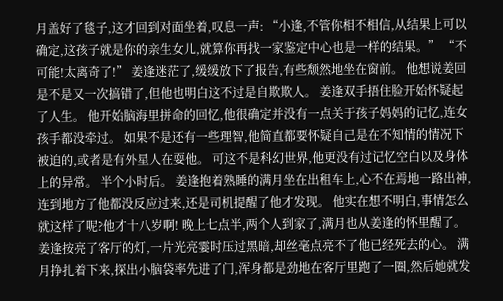月盖好了毯子,这才回到对面坐着,叹息一声: “小逢,不管你相不相信,从结果上可以确定,这孩子就是你的亲生女儿,就算你再找一家鉴定中心也是一样的结果。” “不可能!太离奇了!” 姜逢迷茫了,缓缓放下了报告,有些颓然地坐在窗前。 他想说姜回是不是又一次搞错了,但他也明白这不过是自欺欺人。 姜逢双手捂住脸开始怀疑起了人生。 他开始脑海里拼命的回忆,他很确定并没有一点关于孩子妈妈的记忆,连女孩手都没牵过。 如果不是还有一些理智,他简直都要怀疑自己是在不知情的情况下被迫的,或者是有外星人在耍他。 可这不是科幻世界,他更没有过记忆空白以及身体上的异常。 半个小时后。 姜逢抱着熟睡的满月坐在出租车上,心不在焉地一路出神,连到地方了他都没反应过来,还是司机提醒了他才发现。 他实在想不明白,事情怎么就这样了呢?他才十八岁啊! 晚上七点半,两个人到家了,满月也从姜逢的怀里醒了。 姜逢按亮了客厅的灯,一片光亮霎时压过黑暗,却丝毫点亮不了他已经死去的心。 满月挣扎着下来,探出小脑袋率先进了门,浑身都是劲地在客厅里跑了一圈,然后她就发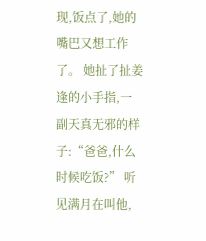现,饭点了,她的嘴巴又想工作了。 她扯了扯姜逢的小手指,一副天真无邪的样子:“爸爸,什么时候吃饭?” 听见满月在叫他,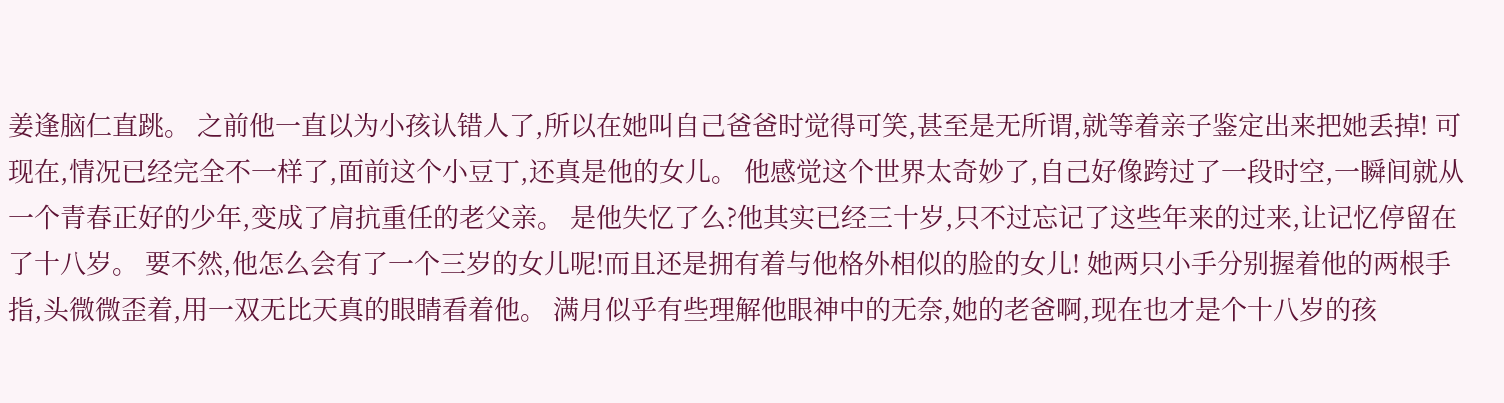姜逢脑仁直跳。 之前他一直以为小孩认错人了,所以在她叫自己爸爸时觉得可笑,甚至是无所谓,就等着亲子鉴定出来把她丢掉! 可现在,情况已经完全不一样了,面前这个小豆丁,还真是他的女儿。 他感觉这个世界太奇妙了,自己好像跨过了一段时空,一瞬间就从一个青春正好的少年,变成了肩抗重任的老父亲。 是他失忆了么?他其实已经三十岁,只不过忘记了这些年来的过来,让记忆停留在了十八岁。 要不然,他怎么会有了一个三岁的女儿呢!而且还是拥有着与他格外相似的脸的女儿! 她两只小手分别握着他的两根手指,头微微歪着,用一双无比天真的眼睛看着他。 满月似乎有些理解他眼神中的无奈,她的老爸啊,现在也才是个十八岁的孩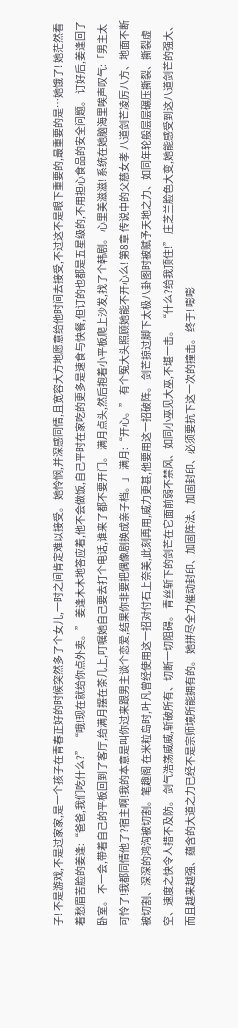子! 不是游戏,不是过家家,是一个孩子在青春正好的时候突然多了个女儿,一时之间肯定难以接受。 她怜悯,并深感同情,且宽容大方地愿意给他时间去接受,不过这不是眼下重要的,最重要的是…她饿了! 她茫然看着愁眉苦脸的姜逢:“爸爸,我们吃什么?” “哦!现在就给你点外卖。” 姜逢木木地答应着,他不会做饭,自己平时在家吃的更多是速食与快餐,但订的也都是五星级的,不用担心食品的安全问题。 订好后,姜逢回了卧室。 不一会,带着自己的平板回到了客厅,给满月摆在茶几上,叮嘱她自己要去打个电话,谁来了都不要开门。 满月点头,然后抱着小平板爬上沙发,找了个韩剧。 心里美滋滋! 系统在她脑海里唉声叹气:「男主太可怜了!我都同情他了?宿主啊!我的本意是叫你过来跟男主谈个恋爱,结果你非要把偶像剧换成亲子档。」 满月:“开心。” 有个冤大头照顾她能不开心么! 第8章 传说中的父慈女孝 八道剑芒凌厉八方、地面不断被切割、深深的鸿沟被切割。笔趣阁 在米粒岛时,叶凡曾经使用这一招对付石上奈美,此刻再用,威力更甚,他要用这一招破阵。 剑芒掠过脚下太极八卦图时被赋予天地之力、如同年轮般层层碾压撕裂、撕裂虚空、速度之快令人措不及防。 剑气浩荡威威,斩破所有、切断一切阻碍。 青丝斩下的剑芒在它面前弱不禁风、如同小巫见大巫,不堪一击。 “什么?给我顶住!” 庄芝兰脸色大变,她能感受到这八道剑芒的强大、而且越来越强、蕴含的大道之力已经不是宗师境所能拥有的。 她拼尽全力催动封印、加固阵法、加固封印、必须要抗下这一次的撞击。 终于! 嘭嘭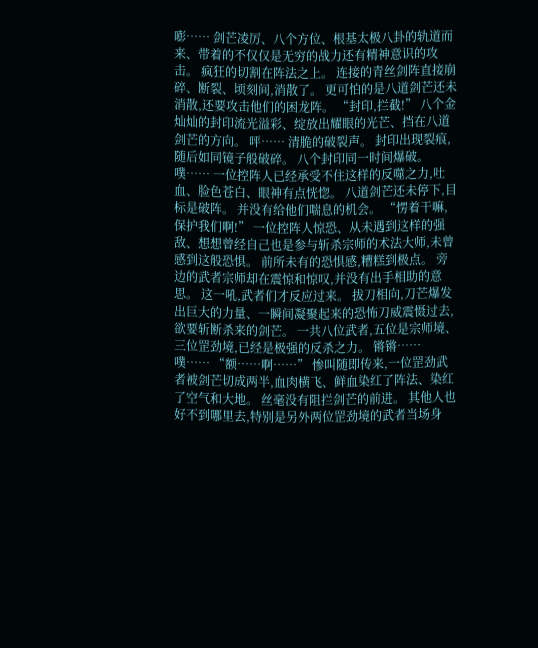嘭…… 剑芒凌厉、八个方位、根基太极八卦的轨道而来、带着的不仅仅是无穷的战力还有精神意识的攻击。 疯狂的切割在阵法之上。 连接的青丝剑阵直接崩碎、断裂、顷刻间,消散了。 更可怕的是八道剑芒还未消散,还要攻击他们的困龙阵。 “封印,拦截!” 八个金灿灿的封印流光溢彩、绽放出耀眼的光芒、挡在八道剑芒的方向。 呯…… 清脆的破裂声。 封印出现裂痕,随后如同镜子般破碎。 八个封印同一时间爆破。 噗…… 一位控阵人已经承受不住这样的反噬之力,吐血、脸色苍白、眼神有点恍惚。 八道剑芒还未停下,目标是破阵。 并没有给他们喘息的机会。 “愣着干嘛,保护我们啊!” 一位控阵人惊恐、从未遇到这样的强敌、想想曾经自己也是参与斩杀宗师的术法大师,未曾感到这般恐惧。 前所未有的恐惧感,糟糕到极点。 旁边的武者宗师却在震惊和惊叹,并没有出手相助的意思。 这一吼,武者们才反应过来。 拔刀相向,刀芒爆发出巨大的力量、一瞬间凝聚起来的恐怖刀威震慑过去,欲要斩断杀来的剑芒。 一共八位武者,五位是宗师境、三位罡劲境,已经是极强的反杀之力。 锵锵…… 噗…… “额……啊……” 惨叫随即传来,一位罡劲武者被剑芒切成两半,血肉横飞、鲜血染红了阵法、染红了空气和大地。 丝毫没有阻拦剑芒的前进。 其他人也好不到哪里去,特别是另外两位罡劲境的武者当场身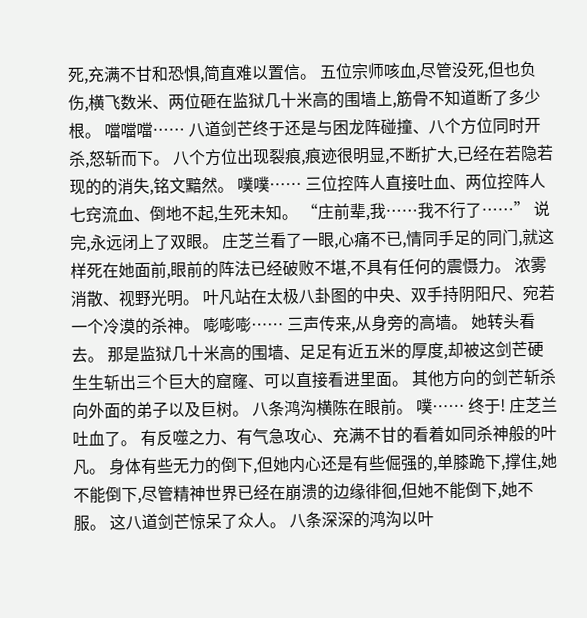死,充满不甘和恐惧,简直难以置信。 五位宗师咳血,尽管没死,但也负伤,横飞数米、两位砸在监狱几十米高的围墙上,筋骨不知道断了多少根。 噹噹噹…… 八道剑芒终于还是与困龙阵碰撞、八个方位同时开杀,怒斩而下。 八个方位出现裂痕,痕迹很明显,不断扩大,已经在若隐若现的的消失,铭文黯然。 噗噗…… 三位控阵人直接吐血、两位控阵人七窍流血、倒地不起,生死未知。 “庄前辈,我……我不行了……” 说完,永远闭上了双眼。 庄芝兰看了一眼,心痛不已,情同手足的同门,就这样死在她面前,眼前的阵法已经破败不堪,不具有任何的震慑力。 浓雾消散、视野光明。 叶凡站在太极八卦图的中央、双手持阴阳尺、宛若一个冷漠的杀神。 嘭嘭嘭…… 三声传来,从身旁的高墙。 她转头看去。 那是监狱几十米高的围墙、足足有近五米的厚度,却被这剑芒硬生生斩出三个巨大的窟窿、可以直接看进里面。 其他方向的剑芒斩杀向外面的弟子以及巨树。 八条鸿沟横陈在眼前。 噗…… 终于! 庄芝兰吐血了。 有反噬之力、有气急攻心、充满不甘的看着如同杀神般的叶凡。 身体有些无力的倒下,但她内心还是有些倔强的,单膝跪下,撑住,她不能倒下,尽管精神世界已经在崩溃的边缘徘徊,但她不能倒下,她不服。 这八道剑芒惊呆了众人。 八条深深的鸿沟以叶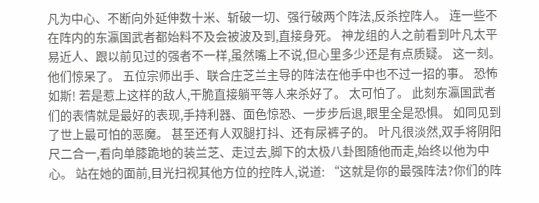凡为中心、不断向外延伸数十米、斩破一切、强行破两个阵法,反杀控阵人。 连一些不在阵内的东瀛国武者都始料不及会被波及到,直接身死。 神龙组的人之前看到叶凡太平易近人、跟以前见过的强者不一样,虽然嘴上不说,但心里多少还是有点质疑。 这一刻。 他们惊呆了。 五位宗师出手、联合庄芝兰主导的阵法在他手中也不过一招的事。 恐怖如斯! 若是惹上这样的敌人,干脆直接躺平等人来杀好了。 太可怕了。 此刻东瀛国武者们的表情就是最好的表现,手持利器、面色惊恐、一步步后退,眼里全是恐惧。 如同见到了世上最可怕的恶魔。 甚至还有人双腿打抖、还有尿裤子的。 叶凡很淡然,双手将阴阳尺二合一,看向单膝跪地的装兰芝、走过去,脚下的太极八卦图随他而走,始终以他为中心。 站在她的面前,目光扫视其他方位的控阵人,说道: “这就是你的最强阵法?你们的阵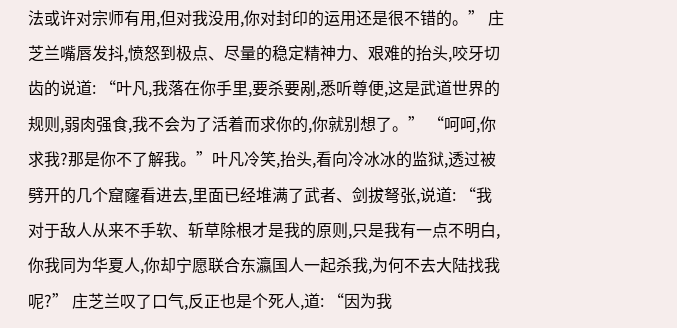法或许对宗师有用,但对我没用,你对封印的运用还是很不错的。” 庄芝兰嘴唇发抖,愤怒到极点、尽量的稳定精神力、艰难的抬头,咬牙切齿的说道: “叶凡,我落在你手里,要杀要剐,悉听尊便,这是武道世界的规则,弱肉强食,我不会为了活着而求你的,你就别想了。” “呵呵,你求我?那是你不了解我。”叶凡冷笑,抬头,看向冷冰冰的监狱,透过被劈开的几个窟窿看进去,里面已经堆满了武者、剑拔弩张,说道: “我对于敌人从来不手软、斩草除根才是我的原则,只是我有一点不明白,你我同为华夏人,你却宁愿联合东瀛国人一起杀我,为何不去大陆找我呢?” 庄芝兰叹了口气,反正也是个死人,道: “因为我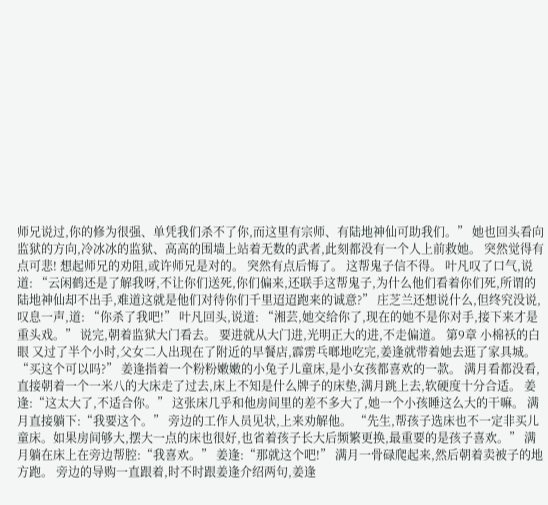师兄说过,你的修为很强、单凭我们杀不了你,而这里有宗师、有陆地神仙可助我们。” 她也回头看向监狱的方向,冷冰冰的监狱、高高的围墙上站着无数的武者,此刻都没有一个人上前救她。 突然觉得有点可悲! 想起师兄的劝阻,或许师兄是对的。 突然有点后悔了。 这帮鬼子信不得。 叶凡叹了口气,说道: “云闲鹤还是了解我呀,不让你们送死,你们偏来,还联手这帮鬼子,为什么他们看着你们死,所谓的陆地神仙却不出手,难道这就是他们对待你们千里迢迢跑来的诚意?” 庄芝兰还想说什么,但终究没说,叹息一声,道: “你杀了我吧!” 叶凡回头,说道: “湘芸,她交给你了,现在的她不是你对手,接下来才是重头戏。” 说完,朝着监狱大门看去。 要进就从大门进,光明正大的进,不走偏道。 第9章 小棉袄的白眼 又过了半个小时,父女二人出现在了附近的早餐店,霹雳乓啷地吃完,姜逢就带着她去逛了家具城。 “买这个可以吗?” 姜逢指着一个粉粉嫩嫩的小兔子儿童床,是小女孩都喜欢的一款。 满月看都没看,直接朝着一个一米八的大床走了过去,床上不知是什么牌子的床垫,满月跳上去,软硬度十分合适。 姜逢:“这太大了,不适合你。” 这张床几乎和他房间里的差不多大了,她一个小孩睡这么大的干嘛。 满月直接躺下:“我要这个。” 旁边的工作人员见状,上来劝解他。 “先生,帮孩子选床也不一定非买儿童床。如果房间够大,摆大一点的床也很好,也省着孩子长大后频繁更换,最重要的是孩子喜欢。” 满月躺在床上在旁边帮腔:“我喜欢。” 姜逢:“那就这个吧!” 满月一骨碌爬起来,然后朝着卖被子的地方跑。 旁边的导购一直跟着,时不时跟姜逢介绍两句,姜逢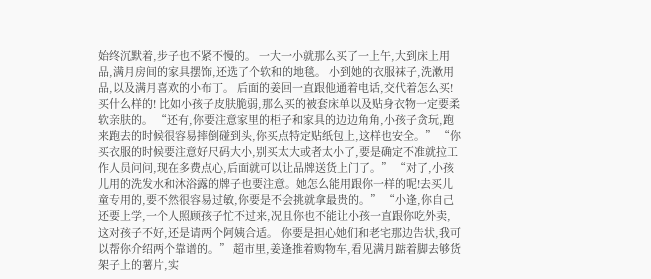始终沉默着,步子也不紧不慢的。 一大一小就那么买了一上午,大到床上用品,满月房间的家具摆饰,还选了个软和的地毯。 小到她的衣服袜子,洗漱用品,以及满月喜欢的小布丁。 后面的姜回一直跟他通着电话,交代着怎么买!买什么样的! 比如小孩子皮肤脆弱,那么买的被套床单以及贴身衣物一定要柔软亲肤的。 “还有,你要注意家里的柜子和家具的边边角角,小孩子贪玩,跑来跑去的时候很容易摔倒碰到头,你买点特定贴纸包上,这样也安全。” “你买衣服的时候要注意好尺码大小,别买太大或者太小了,要是确定不准就拉工作人员问问,现在多费点心,后面就可以让品牌送货上门了。” “对了,小孩儿用的洗发水和沐浴露的牌子也要注意。她怎么能用跟你一样的呢!去买儿童专用的,要不然很容易过敏,你要是不会挑就拿最贵的。” “小逢,你自己还要上学,一个人照顾孩子忙不过来,况且你也不能让小孩一直跟你吃外卖,这对孩子不好,还是请两个阿姨合适。 你要是担心她们和老宅那边告状,我可以帮你介绍两个靠谱的。” 超市里,姜逢推着购物车,看见满月踮着脚去够货架子上的薯片,实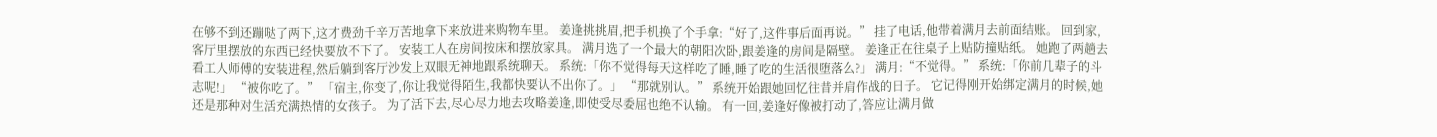在够不到还蹦哒了两下,这才费劲千辛万苦地拿下来放进来购物车里。 姜逢挑挑眉,把手机换了个手拿:“好了,这件事后面再说。” 挂了电话,他带着满月去前面结账。 回到家,客厅里摆放的东西已经快要放不下了。 安装工人在房间按床和摆放家具。 满月选了一个最大的朝阳次卧,跟姜逢的房间是隔壁。 姜逢正在往桌子上贴防撞贴纸。 她跑了两趟去看工人师傅的安装进程,然后躺到客厅沙发上双眼无神地跟系统聊天。 系统:「你不觉得每天这样吃了睡,睡了吃的生活很堕落么?」 满月:“不觉得。” 系统:「你前几辈子的斗志呢!」 “被你吃了。” 「宿主,你变了,你让我觉得陌生,我都快要认不出你了。」 “那就别认。” 系统开始跟她回忆往昔并肩作战的日子。 它记得刚开始绑定满月的时候,她还是那种对生活充满热情的女孩子。 为了活下去,尽心尽力地去攻略姜逢,即使受尽委屈也绝不认输。 有一回,姜逢好像被打动了,答应让满月做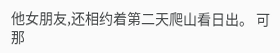他女朋友,还相约着第二天爬山看日出。 可那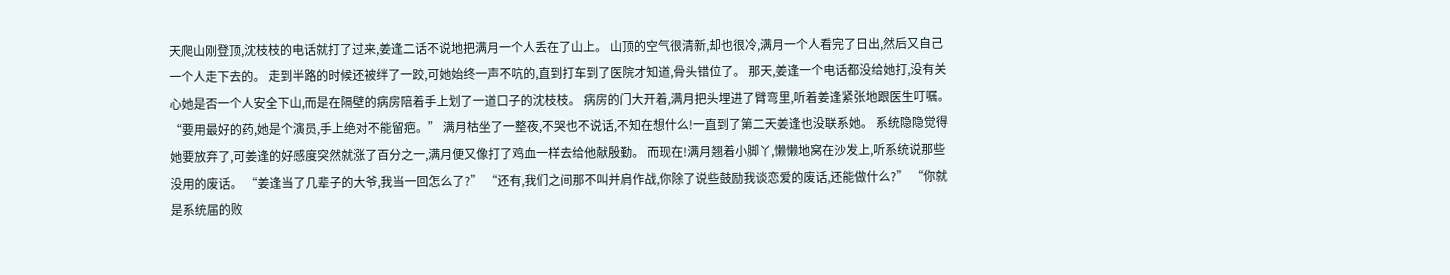天爬山刚登顶,沈枝枝的电话就打了过来,姜逢二话不说地把满月一个人丢在了山上。 山顶的空气很清新,却也很冷,满月一个人看完了日出,然后又自己一个人走下去的。 走到半路的时候还被绊了一跤,可她始终一声不吭的,直到打车到了医院才知道,骨头错位了。 那天,姜逢一个电话都没给她打,没有关心她是否一个人安全下山,而是在隔壁的病房陪着手上划了一道口子的沈枝枝。 病房的门大开着,满月把头埋进了臂弯里,听着姜逢紧张地跟医生叮嘱。 “要用最好的药,她是个演员,手上绝对不能留疤。” 满月枯坐了一整夜,不哭也不说话,不知在想什么!一直到了第二天姜逢也没联系她。 系统隐隐觉得她要放弃了,可姜逢的好感度突然就涨了百分之一,满月便又像打了鸡血一样去给他献殷勤。 而现在!满月翘着小脚丫,懒懒地窝在沙发上,听系统说那些没用的废话。 “姜逢当了几辈子的大爷,我当一回怎么了?” “还有,我们之间那不叫并肩作战,你除了说些鼓励我谈恋爱的废话,还能做什么?” “你就是系统届的败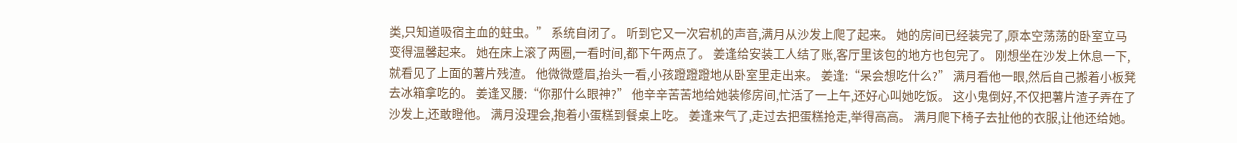类,只知道吸宿主血的蛀虫。” 系统自闭了。 听到它又一次宕机的声音,满月从沙发上爬了起来。 她的房间已经装完了,原本空荡荡的卧室立马变得温馨起来。 她在床上滚了两圈,一看时间,都下午两点了。 姜逢给安装工人结了账,客厅里该包的地方也包完了。 刚想坐在沙发上休息一下,就看见了上面的薯片残渣。 他微微蹙眉,抬头一看,小孩蹬蹬蹬地从卧室里走出来。 姜逢:“呆会想吃什么?” 满月看他一眼,然后自己搬着小板凳去冰箱拿吃的。 姜逢叉腰:“你那什么眼神?” 他辛辛苦苦地给她装修房间,忙活了一上午,还好心叫她吃饭。 这小鬼倒好,不仅把薯片渣子弄在了沙发上,还敢瞪他。 满月没理会,抱着小蛋糕到餐桌上吃。 姜逢来气了,走过去把蛋糕抢走,举得高高。 满月爬下椅子去扯他的衣服,让他还给她。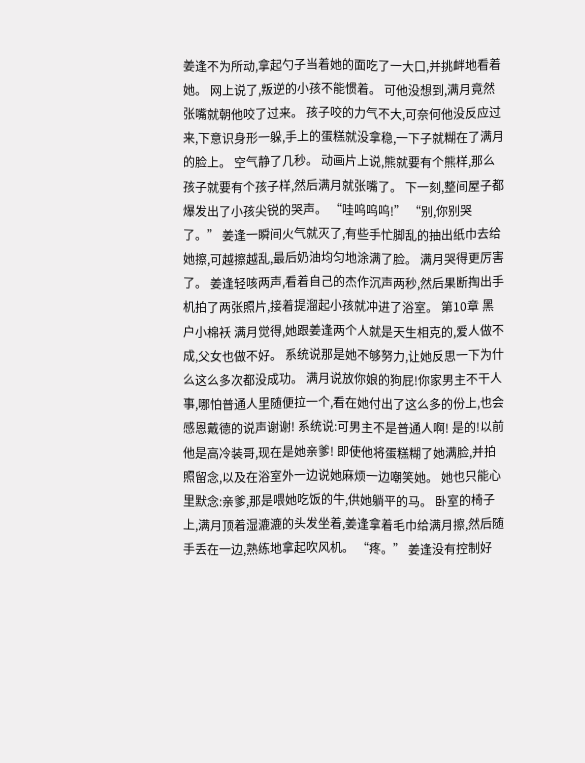姜逢不为所动,拿起勺子当着她的面吃了一大口,并挑衅地看着她。 网上说了,叛逆的小孩不能惯着。 可他没想到,满月竟然张嘴就朝他咬了过来。 孩子咬的力气不大,可奈何他没反应过来,下意识身形一躲,手上的蛋糕就没拿稳,一下子就糊在了满月的脸上。 空气静了几秒。 动画片上说,熊就要有个熊样,那么孩子就要有个孩子样,然后满月就张嘴了。 下一刻,整间屋子都爆发出了小孩尖锐的哭声。 “哇呜呜呜!” “别,你别哭了。” 姜逢一瞬间火气就灭了,有些手忙脚乱的抽出纸巾去给她擦,可越擦越乱,最后奶油均匀地涂满了脸。 满月哭得更厉害了。 姜逢轻咳两声,看着自己的杰作沉声两秒,然后果断掏出手机拍了两张照片,接着提溜起小孩就冲进了浴室。 第10章 黑户小棉袄 满月觉得,她跟姜逢两个人就是天生相克的,爱人做不成,父女也做不好。 系统说那是她不够努力,让她反思一下为什么这么多次都没成功。 满月说放你娘的狗屁!你家男主不干人事,哪怕普通人里随便拉一个,看在她付出了这么多的份上,也会感恩戴德的说声谢谢! 系统说:可男主不是普通人啊! 是的!以前他是高冷装哥,现在是她亲爹! 即使他将蛋糕糊了她满脸,并拍照留念,以及在浴室外一边说她麻烦一边嘲笑她。 她也只能心里默念:亲爹,那是喂她吃饭的牛,供她躺平的马。 卧室的椅子上,满月顶着湿漉漉的头发坐着,姜逢拿着毛巾给满月擦,然后随手丢在一边,熟练地拿起吹风机。 “疼。” 姜逢没有控制好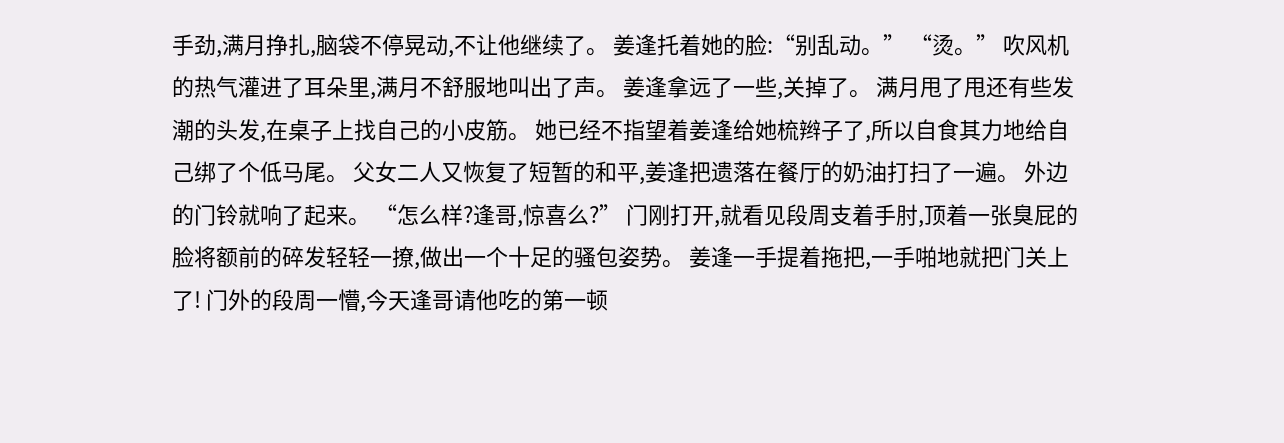手劲,满月挣扎,脑袋不停晃动,不让他继续了。 姜逢托着她的脸:“别乱动。” “烫。” 吹风机的热气灌进了耳朵里,满月不舒服地叫出了声。 姜逢拿远了一些,关掉了。 满月甩了甩还有些发潮的头发,在桌子上找自己的小皮筋。 她已经不指望着姜逢给她梳辫子了,所以自食其力地给自己绑了个低马尾。 父女二人又恢复了短暂的和平,姜逢把遗落在餐厅的奶油打扫了一遍。 外边的门铃就响了起来。 “怎么样?逢哥,惊喜么?” 门刚打开,就看见段周支着手肘,顶着一张臭屁的脸将额前的碎发轻轻一撩,做出一个十足的骚包姿势。 姜逢一手提着拖把,一手啪地就把门关上了! 门外的段周一懵,今天逢哥请他吃的第一顿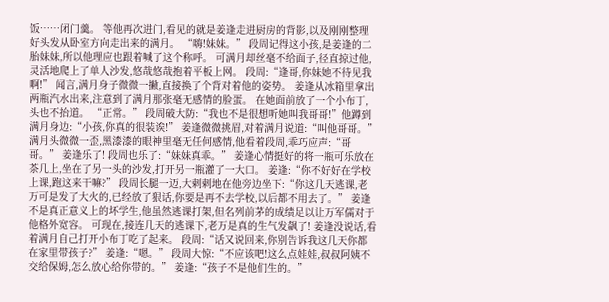饭……闭门羹。 等他再次进门,看见的就是姜逢走进厨房的背影,以及刚刚整理好头发从卧室方向走出来的满月。 “嗨!妹妹。” 段周记得这小孩,是姜逢的二胎妹妹,所以他理应也跟着喊了这个称呼。 可满月却丝毫不给面子,径直掠过他,灵活地爬上了单人沙发,悠哉悠哉抱着平板上网。 段周:“逢哥,你妹她不待见我啊!” 闻言,满月身子微微一撇,直接换了个背对着他的姿势。 姜逢从冰箱里拿出两瓶汽水出来,注意到了满月那张毫无感情的脸蛋。 在她面前放了一个小布丁,头也不抬道。 “正常。” 段周破大防:“我也不是很想听她叫我哥哥!”他蹲到满月身边:“小孩,你真的很装诶!” 姜逢微微挑眉,对着满月说道:“叫他哥哥。” 满月头微微一歪,黑漆漆的眼神里毫无任何感情,他看着段周,乖巧应声:“哥哥。” 姜逢乐了! 段周也乐了:“妹妹真乖。” 姜逢心情挺好的将一瓶可乐放在茶几上,坐在了另一头的沙发,打开另一瓶灌了一大口。 姜逢:“你不好好在学校上课,跑这来干嘛?” 段周长腿一迈,大剌剌地在他旁边坐下:“你这几天逃课,老万可是发了大火的,已经放了狠话,你要是再不去学校,以后都不用去了。” 姜逢不是真正意义上的坏学生,他虽然逃课打架,但名列前茅的成绩足以让万军儒对于他格外宽容。 可现在,接连几天的逃课下,老万是真的生气发飙了! 姜逢没说话,看着满月自己打开小布丁吃了起来。 段周:“话又说回来,你别告诉我这几天你都在家里带孩子?” 姜逢:“嗯。” 段周大惊:“不应该吧!这么点娃娃,叔叔阿姨不交给保姆,怎么放心给你带的。” 姜逢:“孩子不是他们生的。”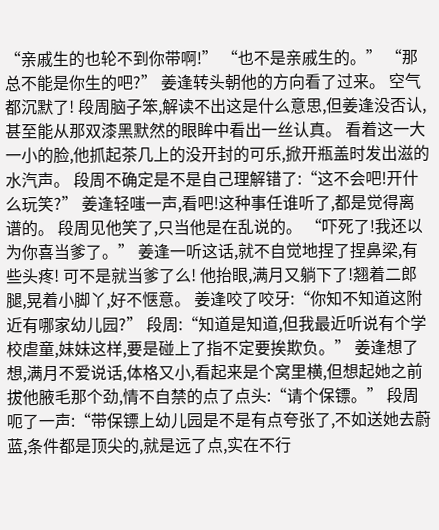“亲戚生的也轮不到你带啊!” “也不是亲戚生的。” “那总不能是你生的吧?” 姜逢转头朝他的方向看了过来。 空气都沉默了! 段周脑子笨,解读不出这是什么意思,但姜逢没否认,甚至能从那双漆黑默然的眼眸中看出一丝认真。 看着这一大一小的脸,他抓起茶几上的没开封的可乐,掀开瓶盖时发出滋的水汽声。 段周不确定是不是自己理解错了:“这不会吧!开什么玩笑?” 姜逢轻嗤一声,看吧!这种事任谁听了,都是觉得离谱的。 段周见他笑了,只当他是在乱说的。 “吓死了!我还以为你喜当爹了。” 姜逢一听这话,就不自觉地捏了捏鼻梁,有些头疼! 可不是就当爹了么! 他抬眼,满月又躺下了!翘着二郎腿,晃着小脚丫,好不惬意。 姜逢咬了咬牙:“你知不知道这附近有哪家幼儿园?” 段周:“知道是知道,但我最近听说有个学校虐童,妹妹这样,要是碰上了指不定要挨欺负。” 姜逢想了想,满月不爱说话,体格又小,看起来是个窝里横,但想起她之前拔他腋毛那个劲,情不自禁的点了点头:“请个保镖。” 段周呃了一声:“带保镖上幼儿园是不是有点夸张了,不如送她去蔚蓝,条件都是顶尖的,就是远了点,实在不行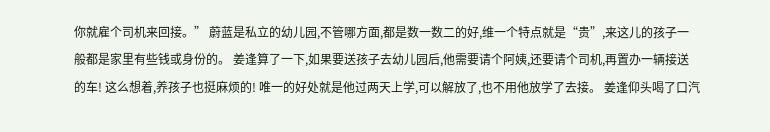你就雇个司机来回接。” 蔚蓝是私立的幼儿园,不管哪方面,都是数一数二的好,维一个特点就是“贵”,来这儿的孩子一般都是家里有些钱或身份的。 姜逢算了一下,如果要送孩子去幼儿园后,他需要请个阿姨,还要请个司机,再置办一辆接送的车! 这么想着,养孩子也挺麻烦的! 唯一的好处就是他过两天上学,可以解放了,也不用他放学了去接。 姜逢仰头喝了口汽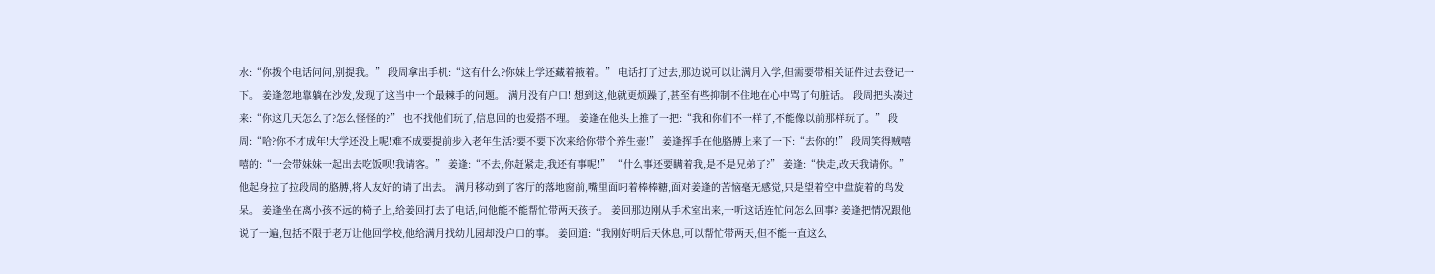水:“你拨个电话问问,别提我。” 段周拿出手机:“这有什么?你妹上学还藏着掖着。” 电话打了过去,那边说可以让满月入学,但需要带相关证件过去登记一下。 姜逢忽地靠躺在沙发,发现了这当中一个最棘手的问题。 满月没有户口! 想到这,他就更烦躁了,甚至有些抑制不住地在心中骂了句脏话。 段周把头凑过来:“你这几天怎么了?怎么怪怪的?” 也不找他们玩了,信息回的也爱搭不理。 姜逢在他头上推了一把:“我和你们不一样了,不能像以前那样玩了。” 段周:“哈?你不才成年!大学还没上呢!难不成要提前步入老年生活?要不要下次来给你带个养生壶!” 姜逢挥手在他胳膊上来了一下:“去你的!” 段周笑得贼嘻嘻的:“一会带妹妹一起出去吃饭呗!我请客。” 姜逢:“不去,你赶紧走,我还有事呢!” “什么事还要瞒着我,是不是兄弟了?” 姜逢:“快走,改天我请你。” 他起身拉了拉段周的胳膊,将人友好的请了出去。 满月移动到了客厅的落地窗前,嘴里面叼着棒棒糖,面对姜逢的苦恼毫无感觉,只是望着空中盘旋着的鸟发呆。 姜逢坐在离小孩不远的椅子上,给姜回打去了电话,问他能不能帮忙带两天孩子。 姜回那边刚从手术室出来,一听这话连忙问怎么回事? 姜逢把情况跟他说了一遍,包括不限于老万让他回学校,他给满月找幼儿园却没户口的事。 姜回道:“我刚好明后天休息,可以帮忙带两天,但不能一直这么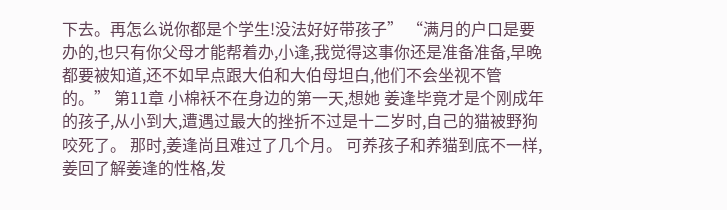下去。再怎么说你都是个学生!没法好好带孩子” “满月的户口是要办的,也只有你父母才能帮着办,小逢,我觉得这事你还是准备准备,早晚都要被知道,还不如早点跟大伯和大伯母坦白,他们不会坐视不管的。” 第11章 小棉袄不在身边的第一天,想她 姜逢毕竟才是个刚成年的孩子,从小到大,遭遇过最大的挫折不过是十二岁时,自己的猫被野狗咬死了。 那时,姜逢尚且难过了几个月。 可养孩子和养猫到底不一样,姜回了解姜逢的性格,发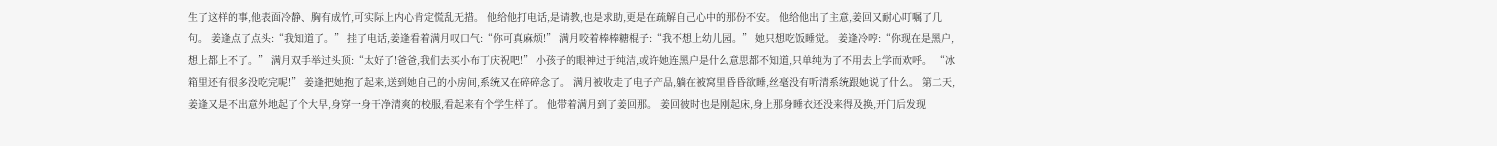生了这样的事,他表面冷静、胸有成竹,可实际上内心肯定慌乱无措。 他给他打电话,是请教,也是求助,更是在疏解自己心中的那份不安。 他给他出了主意,姜回又耐心叮嘱了几句。 姜逢点了点头:“我知道了。” 挂了电话,姜逢看着满月叹口气:“你可真麻烦!” 满月咬着棒棒糖棍子:“我不想上幼儿园。” 她只想吃饭睡觉。 姜逢冷哼:“你现在是黑户,想上都上不了。” 满月双手举过头顶:“太好了!爸爸,我们去买小布丁庆祝吧!” 小孩子的眼神过于纯洁,或许她连黑户是什么意思都不知道,只单纯为了不用去上学而欢呼。 “冰箱里还有很多没吃完呢!” 姜逢把她抱了起来,送到她自己的小房间,系统又在碎碎念了。 满月被收走了电子产品,躺在被窝里昏昏欲睡,丝毫没有听清系统跟她说了什么。 第二天,姜逢又是不出意外地起了个大早,身穿一身干净清爽的校服,看起来有个学生样了。 他带着满月到了姜回那。 姜回彼时也是刚起床,身上那身睡衣还没来得及换,开门后发现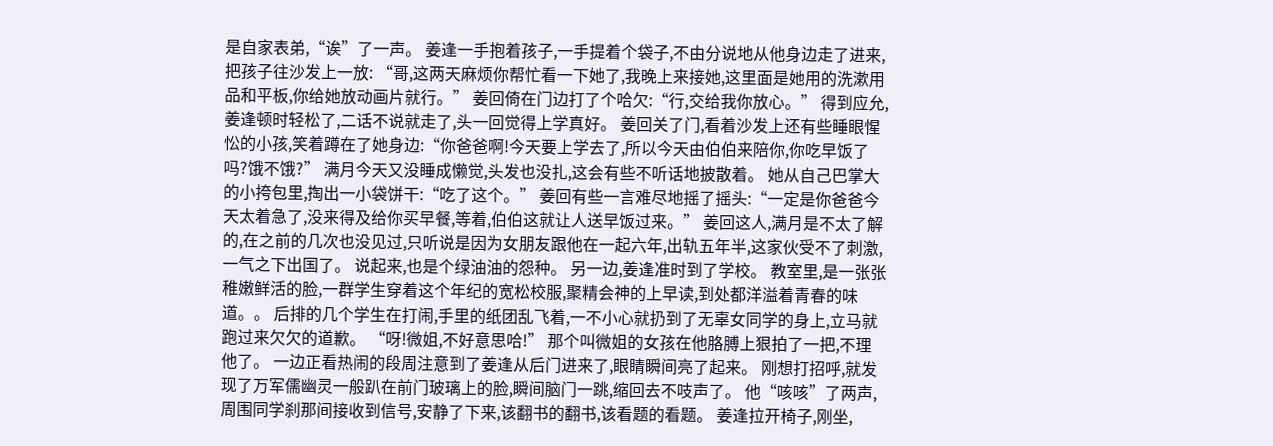是自家表弟,“诶”了一声。 姜逢一手抱着孩子,一手提着个袋子,不由分说地从他身边走了进来,把孩子往沙发上一放: “哥,这两天麻烦你帮忙看一下她了,我晚上来接她,这里面是她用的洗漱用品和平板,你给她放动画片就行。” 姜回倚在门边打了个哈欠:“行,交给我你放心。” 得到应允,姜逢顿时轻松了,二话不说就走了,头一回觉得上学真好。 姜回关了门,看着沙发上还有些睡眼惺忪的小孩,笑着蹲在了她身边:“你爸爸啊!今天要上学去了,所以今天由伯伯来陪你,你吃早饭了吗?饿不饿?” 满月今天又没睡成懒觉,头发也没扎,这会有些不听话地披散着。 她从自己巴掌大的小挎包里,掏出一小袋饼干:“吃了这个。” 姜回有些一言难尽地摇了摇头:“一定是你爸爸今天太着急了,没来得及给你买早餐,等着,伯伯这就让人送早饭过来。” 姜回这人,满月是不太了解的,在之前的几次也没见过,只听说是因为女朋友跟他在一起六年,出轨五年半,这家伙受不了刺激,一气之下出国了。 说起来,也是个绿油油的怨种。 另一边,姜逢准时到了学校。 教室里,是一张张稚嫩鲜活的脸,一群学生穿着这个年纪的宽松校服,聚精会神的上早读,到处都洋溢着青春的味道。。 后排的几个学生在打闹,手里的纸团乱飞着,一不小心就扔到了无辜女同学的身上,立马就跑过来欠欠的道歉。 “呀!微姐,不好意思哈!” 那个叫微姐的女孩在他胳膊上狠拍了一把,不理他了。 一边正看热闹的段周注意到了姜逢从后门进来了,眼睛瞬间亮了起来。 刚想打招呼,就发现了万军儒幽灵一般趴在前门玻璃上的脸,瞬间脑门一跳,缩回去不吱声了。 他“咳咳”了两声,周围同学刹那间接收到信号,安静了下来,该翻书的翻书,该看题的看题。 姜逢拉开椅子,刚坐,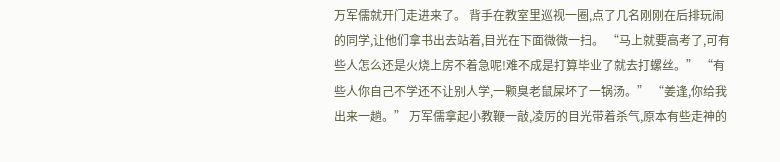万军儒就开门走进来了。 背手在教室里巡视一圈,点了几名刚刚在后排玩闹的同学,让他们拿书出去站着,目光在下面微微一扫。 “马上就要高考了,可有些人怎么还是火烧上房不着急呢!难不成是打算毕业了就去打螺丝。” “有些人你自己不学还不让别人学,一颗臭老鼠屎坏了一锅汤。” “姜逢,你给我出来一趟。” 万军儒拿起小教鞭一敲,凌厉的目光带着杀气,原本有些走神的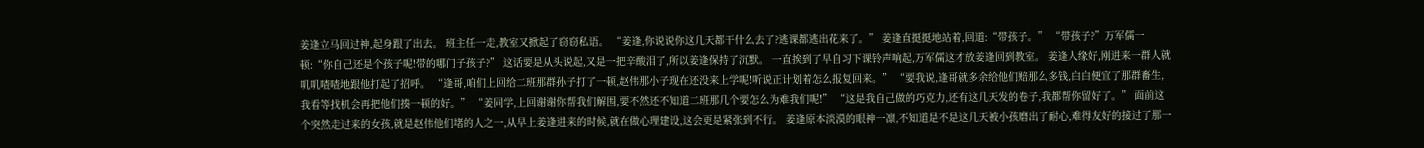姜逢立马回过神,起身跟了出去。 班主任一走,教室又掀起了窃窃私语。 “姜逢,你说说你这几天都干什么去了?逃课都逃出花来了。” 姜逢直挺挺地站着,回道:“带孩子。” “带孩子?”万军儒一顿:“你自己还是个孩子呢!带的哪门子孩子?” 这话要是从头说起,又是一把辛酸泪了,所以姜逢保持了沉默。 一直挨到了早自习下课铃声响起,万军儒这才放姜逢回到教室。 姜逢人缘好,刚进来一群人就叽叽喳喳地跟他打起了招呼。 “逢哥,咱们上回给二班那群孙子打了一顿,赵伟那小子现在还没来上学呢!听说正计划着怎么报复回来。” “要我说,逢哥就多余给他们赔那么多钱,白白便宜了那群畜生,我看等找机会再把他们揍一顿的好。” “姜同学,上回谢谢你帮我们解围,要不然还不知道二班那几个要怎么为难我们呢!” “这是我自己做的巧克力,还有这几天发的卷子,我都帮你留好了。” 面前这个突然走过来的女孩,就是赵伟他们堵的人之一,从早上姜逢进来的时候,就在做心理建设,这会更是紧张到不行。 姜逢原本淡漠的眼神一凛,不知道是不是这几天被小孩磨出了耐心,难得友好的接过了那一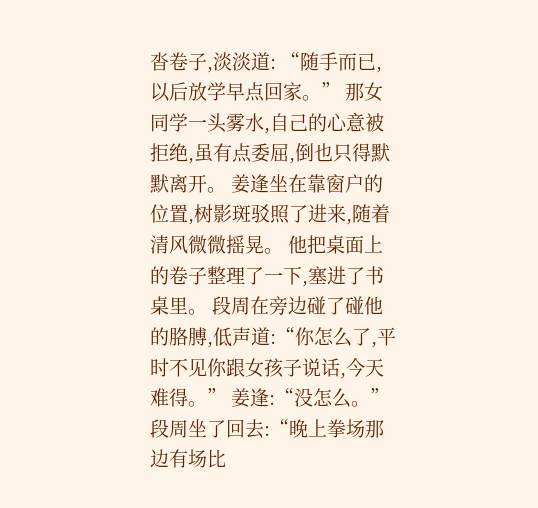沓卷子,淡淡道: “随手而已,以后放学早点回家。” 那女同学一头雾水,自己的心意被拒绝,虽有点委屈,倒也只得默默离开。 姜逢坐在靠窗户的位置,树影斑驳照了进来,随着清风微微摇晃。 他把桌面上的卷子整理了一下,塞进了书桌里。 段周在旁边碰了碰他的胳膊,低声道:“你怎么了,平时不见你跟女孩子说话,今天难得。” 姜逢:“没怎么。” 段周坐了回去:“晚上拳场那边有场比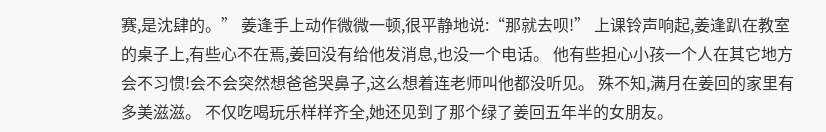赛,是沈肆的。” 姜逢手上动作微微一顿,很平静地说:“那就去呗!” 上课铃声响起,姜逢趴在教室的桌子上,有些心不在焉,姜回没有给他发消息,也没一个电话。 他有些担心小孩一个人在其它地方会不习惯!会不会突然想爸爸哭鼻子,这么想着连老师叫他都没听见。 殊不知,满月在姜回的家里有多美滋滋。 不仅吃喝玩乐样样齐全,她还见到了那个绿了姜回五年半的女朋友。